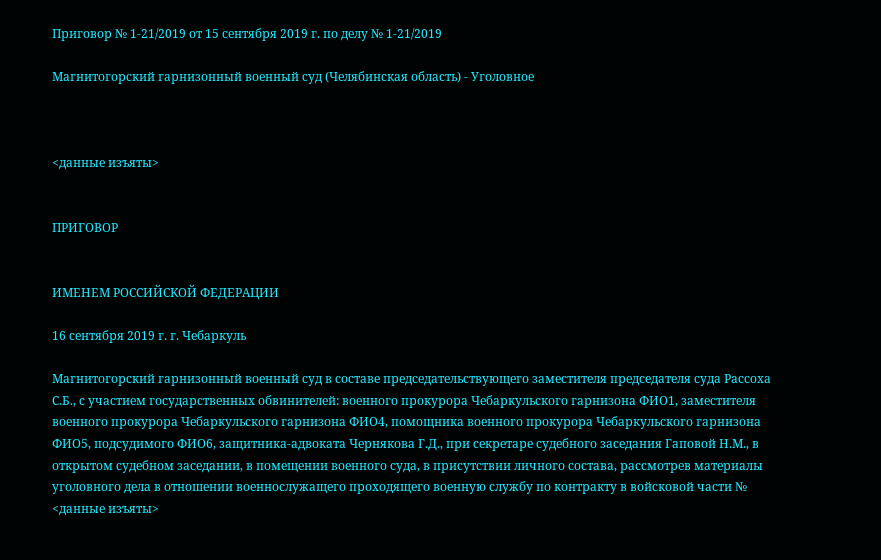Приговор № 1-21/2019 от 15 сентября 2019 г. по делу № 1-21/2019

Магнитогорский гарнизонный военный суд (Челябинская область) - Уголовное



<данные изъяты>


ПРИГОВОР


ИМЕНЕМ РОССИЙСКОЙ ФЕДЕРАЦИИ

16 сентября 2019 г. г. Чебаркуль

Магнитогорский гарнизонный военный суд в составе председательствующего заместителя председателя суда Рассоха С.Б., с участием государственных обвинителей: военного прокурора Чебаркульского гарнизона ФИО1, заместителя военного прокурора Чебаркульского гарнизона ФИО4, помощника военного прокурора Чебаркульского гарнизона ФИО5, подсудимого ФИО6, защитника-адвоката Чернякова Г.Д., при секретаре судебного заседания Гаповой Н.М., в открытом судебном заседании, в помещении военного суда, в присутствии личного состава, рассмотрев материалы уголовного дела в отношении военнослужащего проходящего военную службу по контракту в войсковой части № <данные изъяты>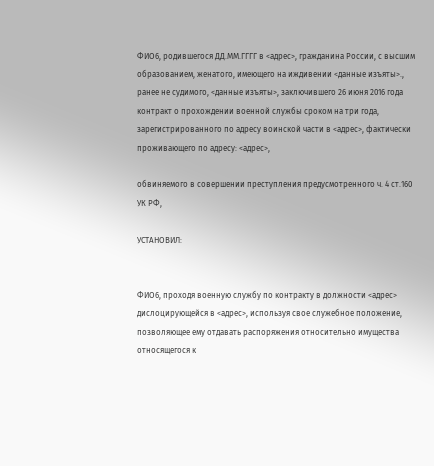ФИО6, родившегося ДД.ММ.ГГГГ в <адрес>, гражданина России, с высшим образованием, женатого, имеющего на иждивении <данные изъяты>., ранее не судимого, <данные изъяты>, заключившего 26 июня 2016 года контракт о прохождении военной службы сроком на три года, зарегистрированного по адресу воинской части в <адрес>, фактически проживающего по адресу: <адрес>,

обвиняемого в совершении преступления предусмотренного ч. 4 ст.160 УК РФ,

УСТАНОВИЛ:


ФИО6, проходя военную службу по контракту в должности <адрес> дислоцирующейся в <адрес>, используя свое служебное положение, позволяющее ему отдавать распоряжения относительно имущества относящегося к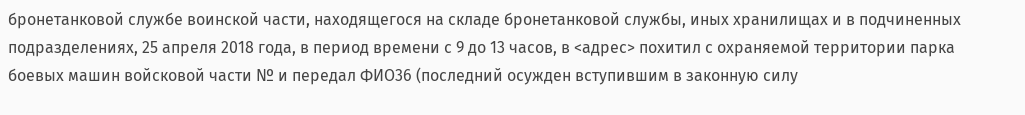бронетанковой службе воинской части, находящегося на складе бронетанковой службы, иных хранилищах и в подчиненных подразделениях, 25 апреля 2018 года, в период времени с 9 до 13 часов, в <адрес> похитил с охраняемой территории парка боевых машин войсковой части № и передал ФИО36 (последний осужден вступившим в законную силу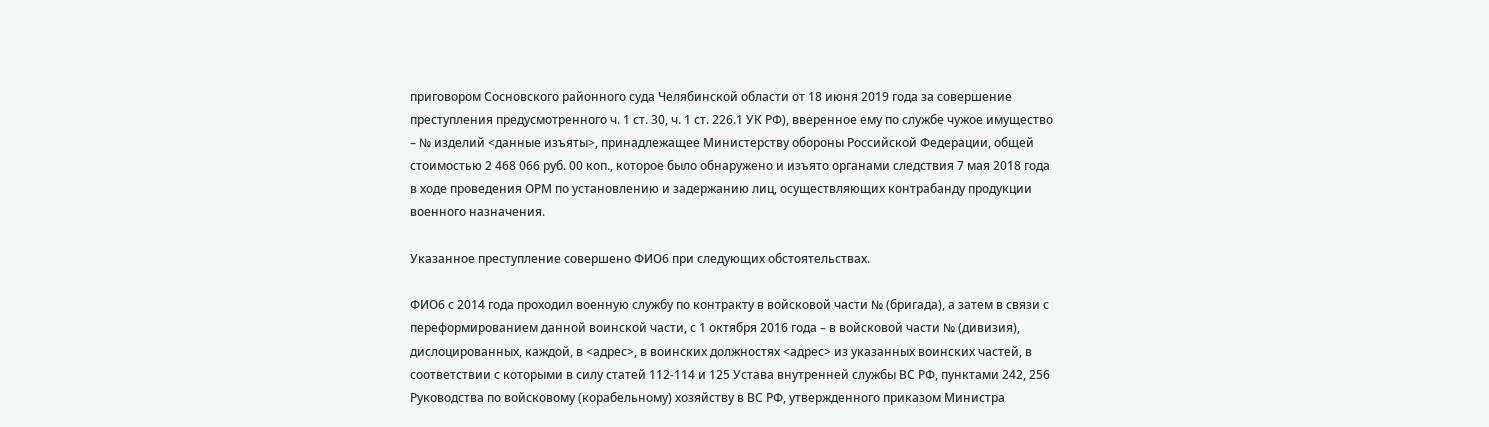приговором Сосновского районного суда Челябинской области от 18 июня 2019 года за совершение преступления предусмотренного ч. 1 ст. 30, ч. 1 ст. 226.1 УК РФ), вверенное ему по службе чужое имущество – № изделий <данные изъяты>, принадлежащее Министерству обороны Российской Федерации, общей стоимостью 2 468 066 руб. 00 коп., которое было обнаружено и изъято органами следствия 7 мая 2018 года в ходе проведения ОРМ по установлению и задержанию лиц, осуществляющих контрабанду продукции военного назначения.

Указанное преступление совершено ФИО6 при следующих обстоятельствах.

ФИО6 с 2014 года проходил военную службу по контракту в войсковой части № (бригада), а затем в связи с переформированием данной воинской части, с 1 октября 2016 года – в войсковой части № (дивизия), дислоцированных, каждой, в <адрес>, в воинских должностях <адрес> из указанных воинских частей, в соответствии с которыми в силу статей 112-114 и 125 Устава внутренней службы ВС РФ, пунктами 242, 256 Руководства по войсковому (корабельному) хозяйству в ВС РФ, утвержденного приказом Министра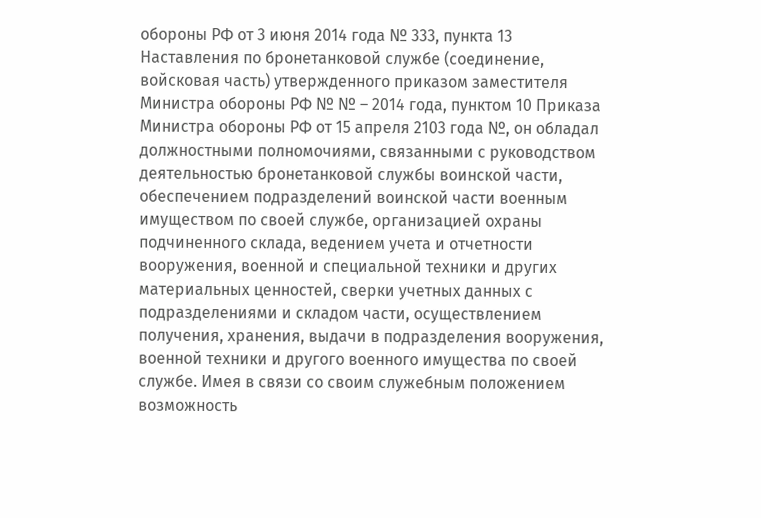обороны РФ от 3 июня 2014 года № 333, пункта 13 Наставления по бронетанковой службе (соединение, войсковая часть) утвержденного приказом заместителя Министра обороны РФ № № – 2014 года, пунктом 10 Приказа Министра обороны РФ от 15 апреля 2103 года №, он обладал должностными полномочиями, связанными с руководством деятельностью бронетанковой службы воинской части, обеспечением подразделений воинской части военным имуществом по своей службе, организацией охраны подчиненного склада, ведением учета и отчетности вооружения, военной и специальной техники и других материальных ценностей, сверки учетных данных с подразделениями и складом части, осуществлением получения, хранения, выдачи в подразделения вооружения, военной техники и другого военного имущества по своей службе. Имея в связи со своим служебным положением возможность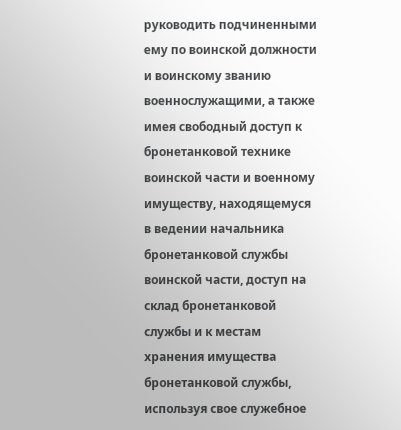руководить подчиненными ему по воинской должности и воинскому званию военнослужащими, а также имея свободный доступ к бронетанковой технике воинской части и военному имуществу, находящемуся в ведении начальника бронетанковой службы воинской части, доступ на склад бронетанковой службы и к местам хранения имущества бронетанковой службы, используя свое служебное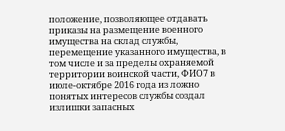положение, позволяющее отдавать приказы на размещение военного имущества на склад службы, перемещение указанного имущества, в том числе и за пределы охраняемой территории воинской части, ФИО7 в июле-октябре 2016 года из ложно понятых интересов службы создал излишки запасных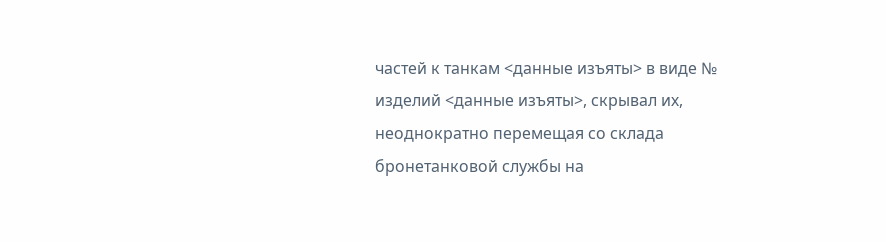частей к танкам <данные изъяты> в виде № изделий <данные изъяты>, скрывал их, неоднократно перемещая со склада бронетанковой службы на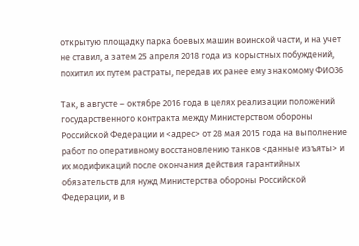открытую площадку парка боевых машин воинской части, и на учет не ставил, а затем 25 апреля 2018 года из корыстных побуждений, похитил их путем растраты, передав их ранее ему знакомому ФИО36

Так, в августе – октябре 2016 года в целях реализации положений государственного контракта между Министерством обороны Российской Федерации и <адрес> от 28 мая 2015 года на выполнение работ по оперативному восстановлению танков <данные изъяты> и их модификаций после окончания действия гарантийных обязательств для нужд Министерства обороны Российской Федерации, и в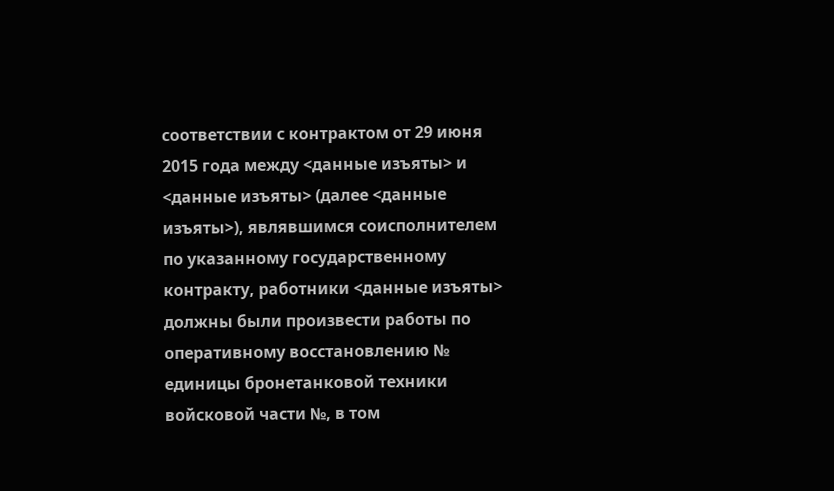соответствии с контрактом от 29 июня 2015 года между <данные изъяты> и <данные изъяты> (далее <данные изъяты>), являвшимся соисполнителем по указанному государственному контракту, работники <данные изъяты> должны были произвести работы по оперативному восстановлению № единицы бронетанковой техники войсковой части №, в том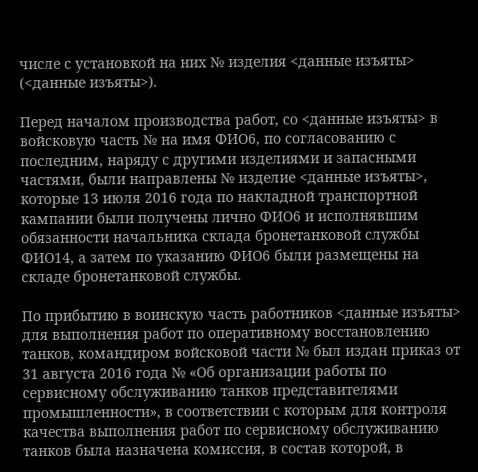числе с установкой на них № изделия <данные изъяты> (<данные изъяты>).

Перед началом производства работ, со <данные изъяты> в войсковую часть № на имя ФИО6, по согласованию с последним, наряду с другими изделиями и запасными частями, были направлены № изделие <данные изъяты>, которые 13 июля 2016 года по накладной транспортной кампании были получены лично ФИО6 и исполнявшим обязанности начальника склада бронетанковой службы ФИО14, а затем по указанию ФИО6 были размещены на складе бронетанковой службы.

По прибытию в воинскую часть работников <данные изъяты> для выполнения работ по оперативному восстановлению танков, командиром войсковой части № был издан приказ от 31 августа 2016 года № «Об организации работы по сервисному обслуживанию танков представителями промышленности», в соответствии с которым для контроля качества выполнения работ по сервисному обслуживанию танков была назначена комиссия, в состав которой, в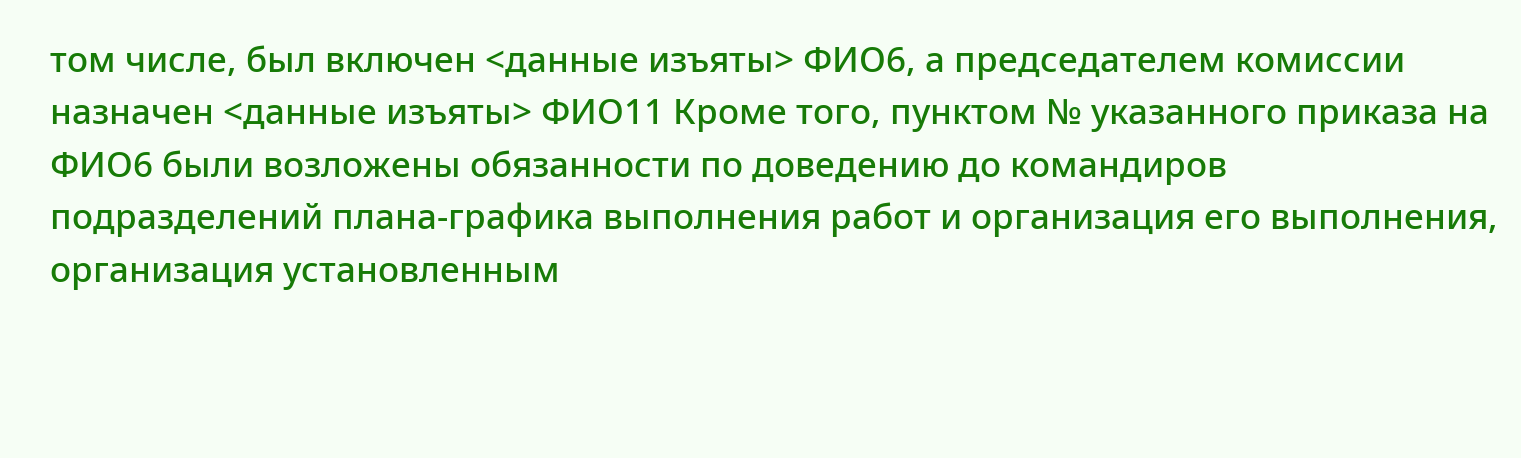том числе, был включен <данные изъяты> ФИО6, а председателем комиссии назначен <данные изъяты> ФИО11 Кроме того, пунктом № указанного приказа на ФИО6 были возложены обязанности по доведению до командиров подразделений плана-графика выполнения работ и организация его выполнения, организация установленным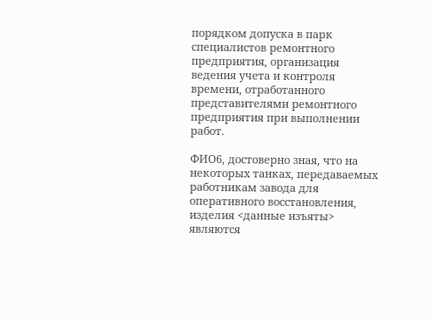порядком допуска в парк специалистов ремонтного предприятия, организация ведения учета и контроля времени, отработанного представителями ремонтного предприятия при выполнении работ.

ФИО6, достоверно зная, что на некоторых танках, передаваемых работникам завода для оперативного восстановления, изделия <данные изъяты> являются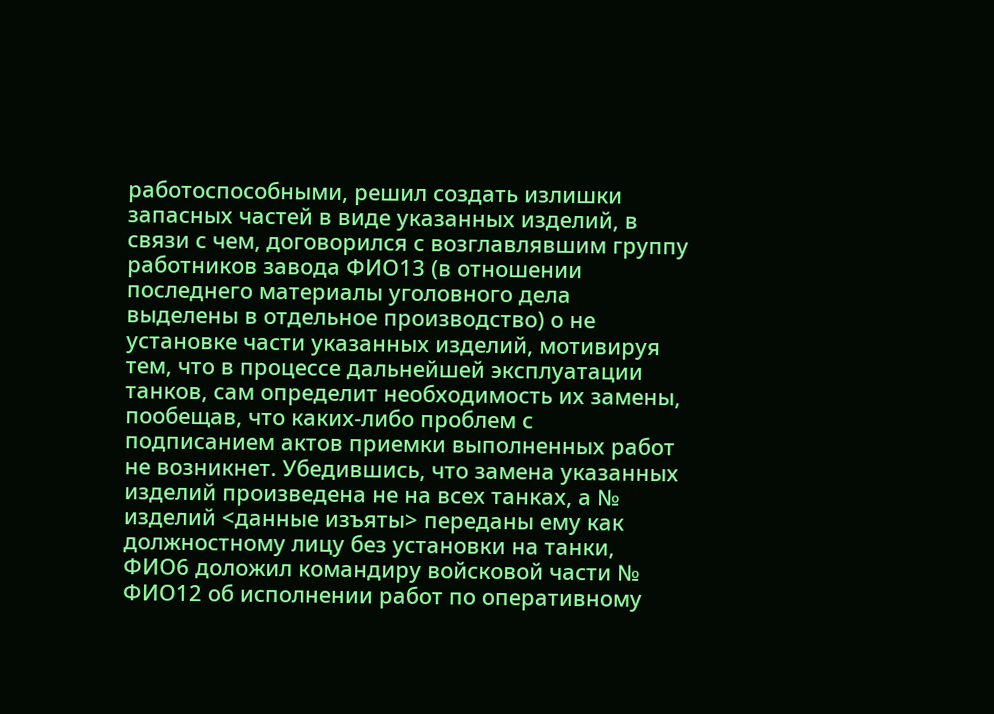работоспособными, решил создать излишки запасных частей в виде указанных изделий, в связи с чем, договорился с возглавлявшим группу работников завода ФИО13 (в отношении последнего материалы уголовного дела выделены в отдельное производство) о не установке части указанных изделий, мотивируя тем, что в процессе дальнейшей эксплуатации танков, сам определит необходимость их замены, пообещав, что каких-либо проблем с подписанием актов приемки выполненных работ не возникнет. Убедившись, что замена указанных изделий произведена не на всех танках, а № изделий <данные изъяты> переданы ему как должностному лицу без установки на танки, ФИО6 доложил командиру войсковой части № ФИО12 об исполнении работ по оперативному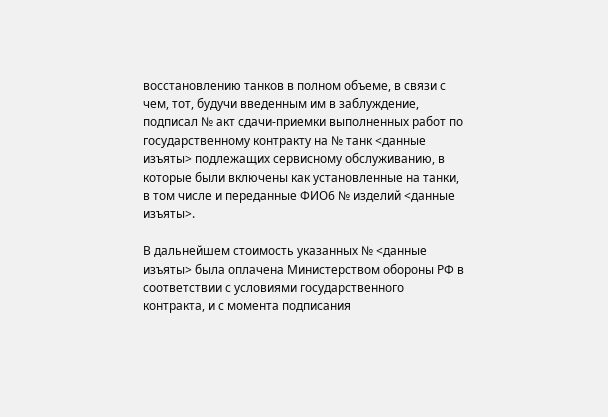восстановлению танков в полном объеме, в связи с чем, тот, будучи введенным им в заблуждение, подписал № акт сдачи-приемки выполненных работ по государственному контракту на № танк <данные изъяты> подлежащих сервисному обслуживанию, в которые были включены как установленные на танки, в том числе и переданные ФИО6 № изделий <данные изъяты>.

В дальнейшем стоимость указанных № <данные изъяты> была оплачена Министерством обороны РФ в соответствии с условиями государственного контракта, и с момента подписания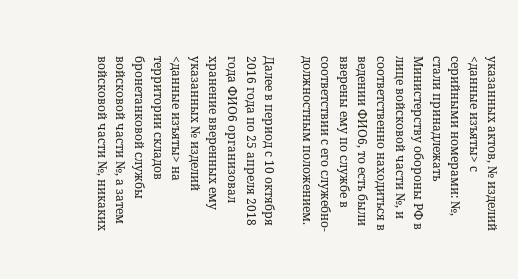указанных актов, № изделий <данные изъяты> с серийными номерами: №, стали принадлежать Министерству обороны РФ в лице войсковой части №, и соответственно находиться в ведении ФИО6, то есть были вверены ему по службе в соответствии с его служебно-должностным положением.

Далее в период с 10 октября 2016 года по 25 апреля 2018 года ФИО6 организовал хранение вверенных ему указанных № изделий <данные изъяты> на территории складов бронетанковой службы войсковой части №, а затем войсковой части №, никаких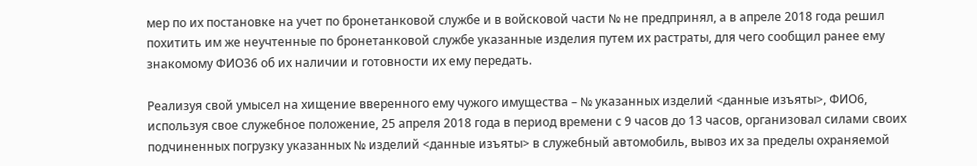мер по их постановке на учет по бронетанковой службе и в войсковой части № не предпринял, а в апреле 2018 года решил похитить им же неучтенные по бронетанковой службе указанные изделия путем их растраты, для чего сообщил ранее ему знакомому ФИО36 об их наличии и готовности их ему передать.

Реализуя свой умысел на хищение вверенного ему чужого имущества – № указанных изделий <данные изъяты>, ФИО6, используя свое служебное положение, 25 апреля 2018 года в период времени с 9 часов до 13 часов, организовал силами своих подчиненных погрузку указанных № изделий <данные изъяты> в служебный автомобиль, вывоз их за пределы охраняемой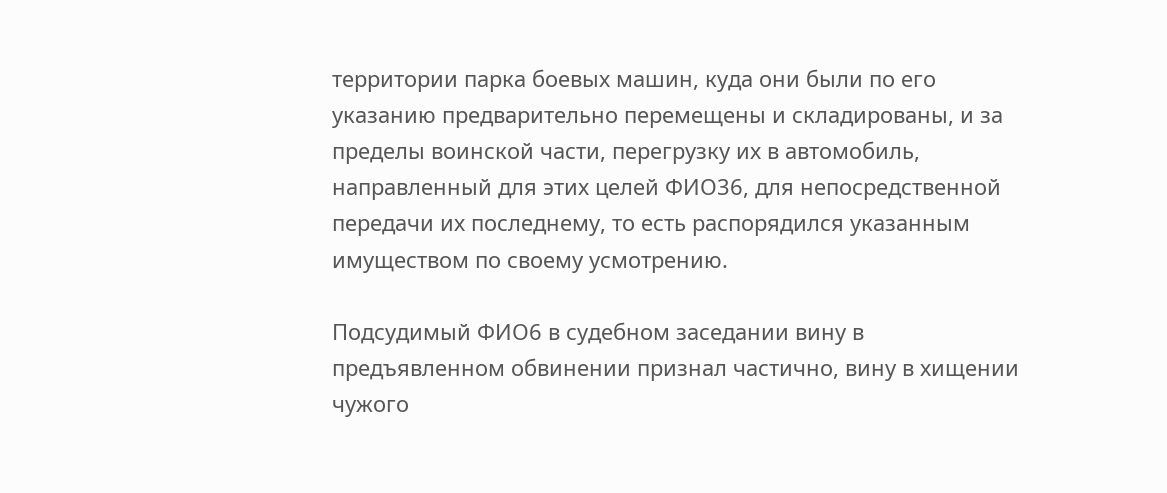территории парка боевых машин, куда они были по его указанию предварительно перемещены и складированы, и за пределы воинской части, перегрузку их в автомобиль, направленный для этих целей ФИО36, для непосредственной передачи их последнему, то есть распорядился указанным имуществом по своему усмотрению.

Подсудимый ФИО6 в судебном заседании вину в предъявленном обвинении признал частично, вину в хищении чужого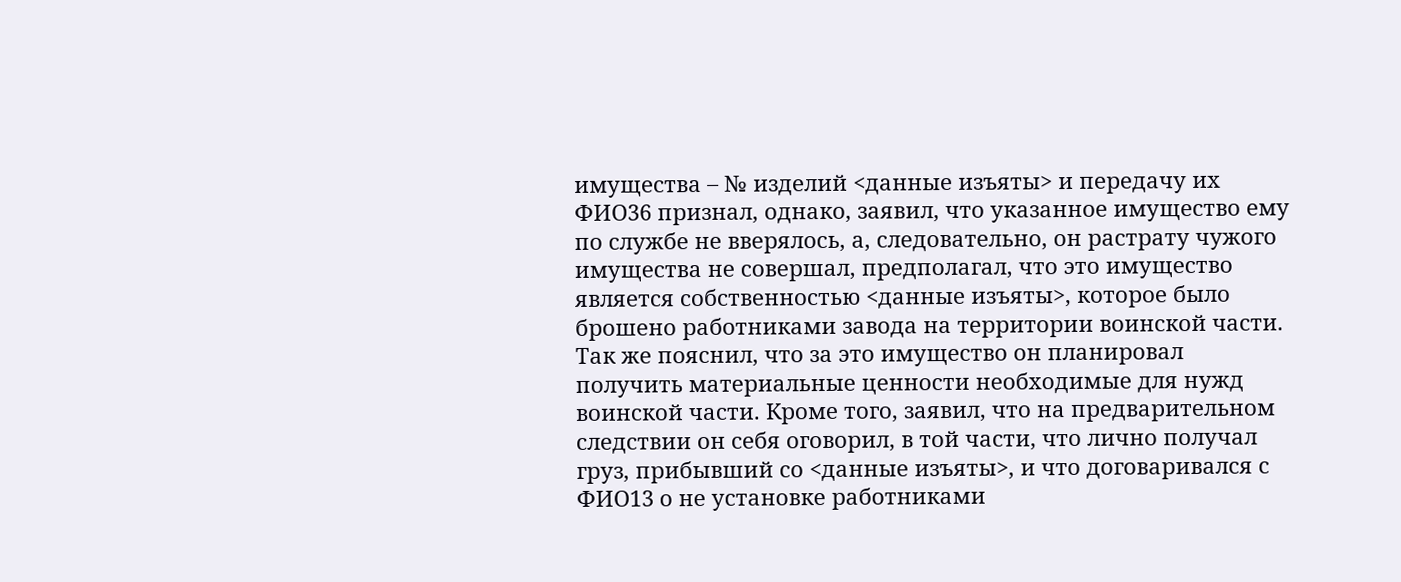имущества – № изделий <данные изъяты> и передачу их ФИО36 признал, однако, заявил, что указанное имущество ему по службе не вверялось, а, следовательно, он растрату чужого имущества не совершал, предполагал, что это имущество является собственностью <данные изъяты>, которое было брошено работниками завода на территории воинской части. Так же пояснил, что за это имущество он планировал получить материальные ценности необходимые для нужд воинской части. Кроме того, заявил, что на предварительном следствии он себя оговорил, в той части, что лично получал груз, прибывший со <данные изъяты>, и что договаривался с ФИО13 о не установке работниками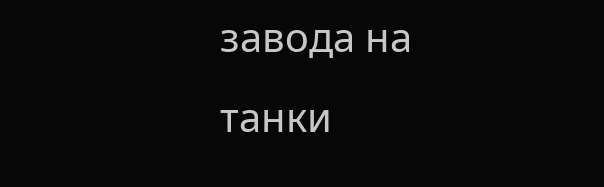завода на танки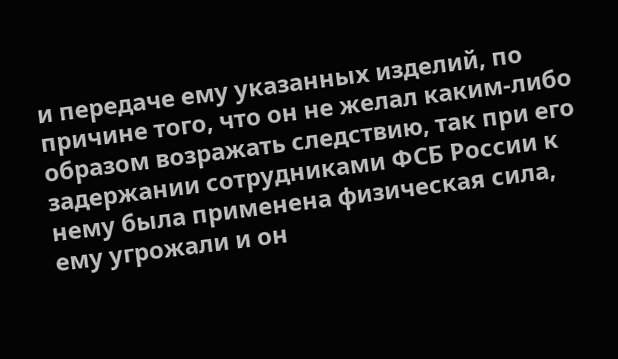и передаче ему указанных изделий, по причине того, что он не желал каким-либо образом возражать следствию, так при его задержании сотрудниками ФСБ России к нему была применена физическая сила, ему угрожали и он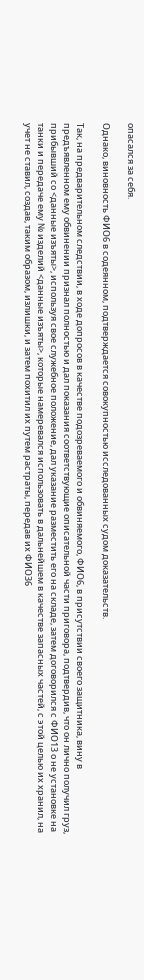опасался за себя.

Однако, виновность ФИО6 в содеянном, подтверждается совокупностью исследованных судом доказательств.

Так, на предварительном следствии, в ходе допросов в качестве подозреваемого и обвиняемого, ФИО6, в присутствии своего защитника, вину в предъявленном ему обвинении признал полностью и дал показания соответствующие описательной части приговора, подтвердив, что он лично получил груз, прибывший со <данные изъяты>, используя свое служебное положение, дал указание разместить его на складе, затем договорился с ФИО13 о не установке на танки и передаче ему № изделий <данные изъяты>, которые намеревался использовать в дальнейшем в качестве запасных частей, с этой целью их хранил, на учет не ставил, создав, таким образом, излишки, и затем похитил их путем растраты, передав их ФИО36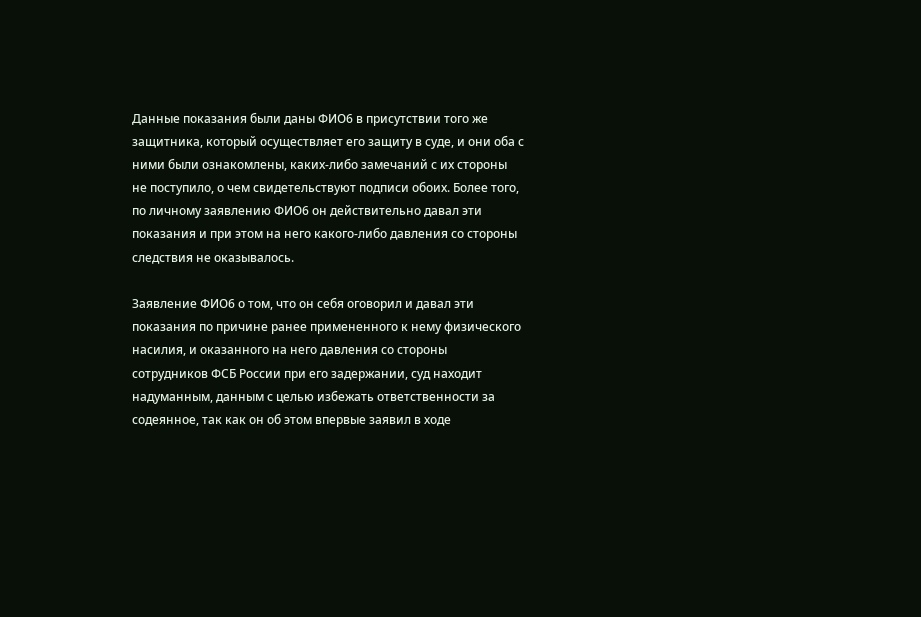Данные показания были даны ФИО6 в присутствии того же защитника, который осуществляет его защиту в суде, и они оба с ними были ознакомлены, каких-либо замечаний с их стороны не поступило, о чем свидетельствуют подписи обоих. Более того, по личному заявлению ФИО6 он действительно давал эти показания и при этом на него какого-либо давления со стороны следствия не оказывалось.

Заявление ФИО6 о том, что он себя оговорил и давал эти показания по причине ранее примененного к нему физического насилия, и оказанного на него давления со стороны сотрудников ФСБ России при его задержании, суд находит надуманным, данным с целью избежать ответственности за содеянное, так как он об этом впервые заявил в ходе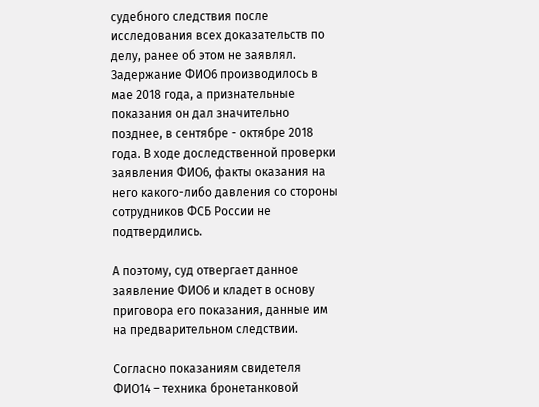судебного следствия после исследования всех доказательств по делу, ранее об этом не заявлял. Задержание ФИО6 производилось в мае 2018 года, а признательные показания он дал значительно позднее, в сентябре - октябре 2018 года. В ходе доследственной проверки заявления ФИО6, факты оказания на него какого-либо давления со стороны сотрудников ФСБ России не подтвердились.

А поэтому, суд отвергает данное заявление ФИО6 и кладет в основу приговора его показания, данные им на предварительном следствии.

Согласно показаниям свидетеля ФИО14 – техника бронетанковой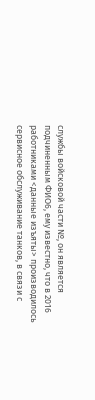службы войсковой части №, он является подчиненным ФИО6, ему известно, что в 2016 работниками <данные изъяты> производилось сервисное обслуживание танков, в связи с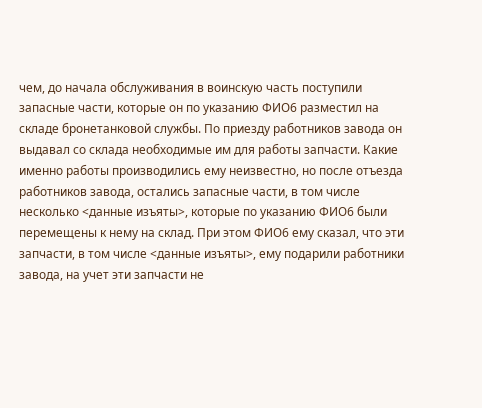чем, до начала обслуживания в воинскую часть поступили запасные части, которые он по указанию ФИО6 разместил на складе бронетанковой службы. По приезду работников завода он выдавал со склада необходимые им для работы запчасти. Какие именно работы производились ему неизвестно, но после отъезда работников завода, остались запасные части, в том числе несколько <данные изъяты>, которые по указанию ФИО6 были перемещены к нему на склад. При этом ФИО6 ему сказал, что эти запчасти, в том числе <данные изъяты>, ему подарили работники завода, на учет эти запчасти не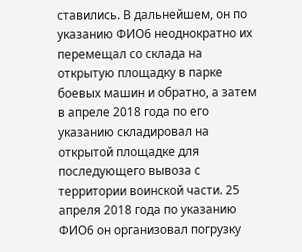ставились. В дальнейшем, он по указанию ФИО6 неоднократно их перемещал со склада на открытую площадку в парке боевых машин и обратно, а затем в апреле 2018 года по его указанию складировал на открытой площадке для последующего вывоза с территории воинской части. 25 апреля 2018 года по указанию ФИО6 он организовал погрузку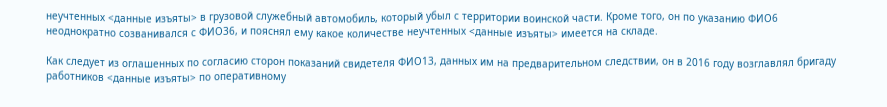неучтенных <данные изъяты> в грузовой служебный автомобиль, который убыл с территории воинской части. Кроме того, он по указанию ФИО6 неоднократно созванивался с ФИО36, и пояснял ему какое количестве неучтенных <данные изъяты> имеется на складе.

Как следует из оглашенных по согласию сторон показаний свидетеля ФИО13, данных им на предварительном следствии, он в 2016 году возглавлял бригаду работников <данные изъяты> по оперативному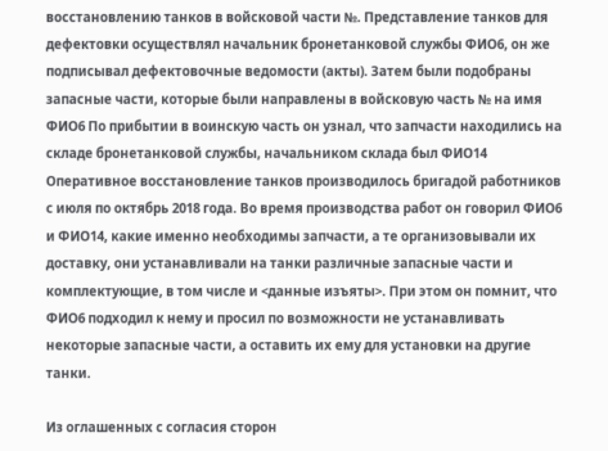восстановлению танков в войсковой части №. Представление танков для дефектовки осуществлял начальник бронетанковой службы ФИО6, он же подписывал дефектовочные ведомости (акты). Затем были подобраны запасные части, которые были направлены в войсковую часть № на имя ФИО6 По прибытии в воинскую часть он узнал, что запчасти находились на складе бронетанковой службы, начальником склада был ФИО14 Оперативное восстановление танков производилось бригадой работников с июля по октябрь 2018 года. Во время производства работ он говорил ФИО6 и ФИО14, какие именно необходимы запчасти, а те организовывали их доставку, они устанавливали на танки различные запасные части и комплектующие, в том числе и <данные изъяты>. При этом он помнит, что ФИО6 подходил к нему и просил по возможности не устанавливать некоторые запасные части, а оставить их ему для установки на другие танки.

Из оглашенных с согласия сторон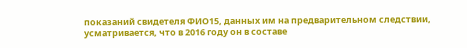показаний свидетеля ФИО15, данных им на предварительном следствии, усматривается, что в 2016 году он в составе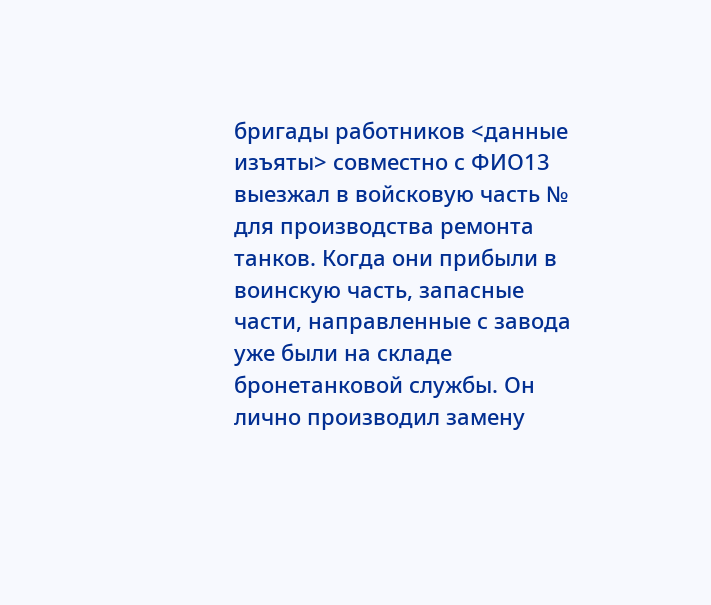бригады работников <данные изъяты> совместно с ФИО13 выезжал в войсковую часть № для производства ремонта танков. Когда они прибыли в воинскую часть, запасные части, направленные с завода уже были на складе бронетанковой службы. Он лично производил замену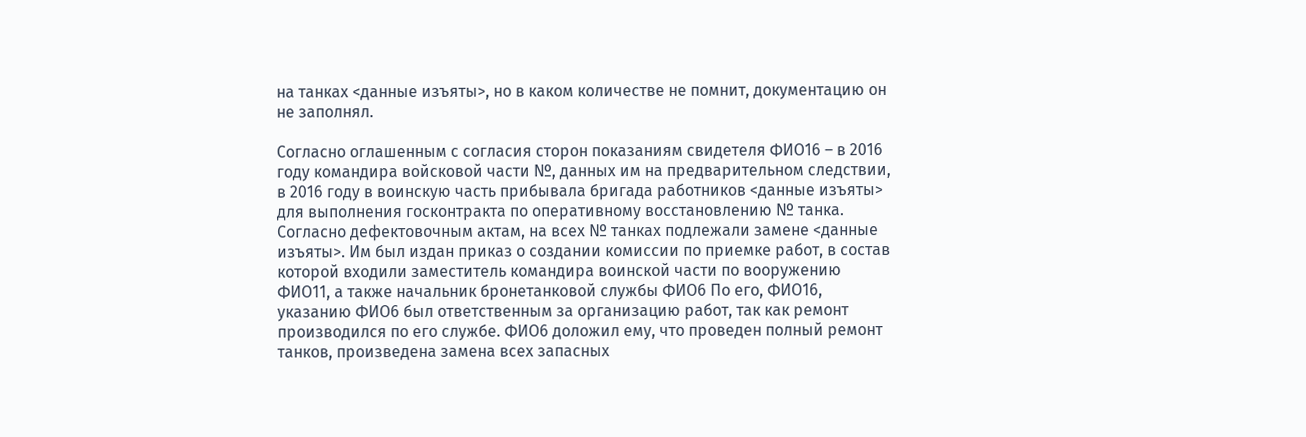на танках <данные изъяты>, но в каком количестве не помнит, документацию он не заполнял.

Согласно оглашенным с согласия сторон показаниям свидетеля ФИО16 – в 2016 году командира войсковой части №, данных им на предварительном следствии, в 2016 году в воинскую часть прибывала бригада работников <данные изъяты> для выполнения госконтракта по оперативному восстановлению № танка. Согласно дефектовочным актам, на всех № танках подлежали замене <данные изъяты>. Им был издан приказ о создании комиссии по приемке работ, в состав которой входили заместитель командира воинской части по вооружению ФИО11, а также начальник бронетанковой службы ФИО6 По его, ФИО16, указанию ФИО6 был ответственным за организацию работ, так как ремонт производился по его службе. ФИО6 доложил ему, что проведен полный ремонт танков, произведена замена всех запасных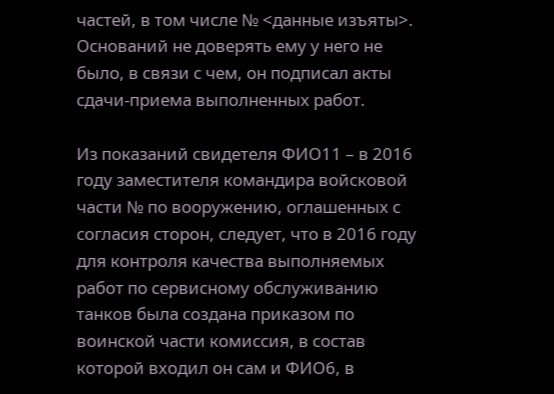частей, в том числе № <данные изъяты>. Оснований не доверять ему у него не было, в связи с чем, он подписал акты сдачи-приема выполненных работ.

Из показаний свидетеля ФИО11 – в 2016 году заместителя командира войсковой части № по вооружению, оглашенных с согласия сторон, следует, что в 2016 году для контроля качества выполняемых работ по сервисному обслуживанию танков была создана приказом по воинской части комиссия, в состав которой входил он сам и ФИО6, в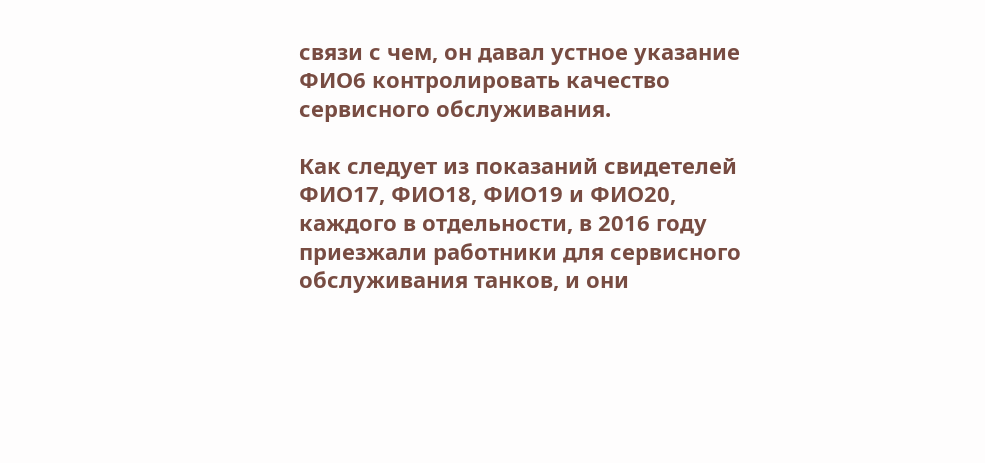связи с чем, он давал устное указание ФИО6 контролировать качество сервисного обслуживания.

Как следует из показаний свидетелей ФИО17, ФИО18, ФИО19 и ФИО20, каждого в отдельности, в 2016 году приезжали работники для сервисного обслуживания танков, и они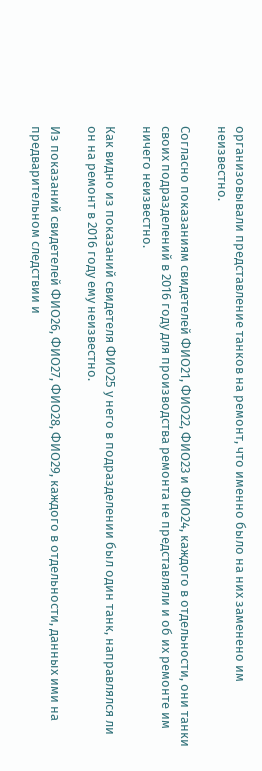организовывали представление танков на ремонт, что именно было на них заменено им неизвестно.

Согласно показаниям свидетелей ФИО21, ФИО22, ФИО23 и ФИО24, каждого в отдельности, они танки своих подразделений в 2016 году для производства ремонта не представляли и об их ремонте им ничего неизвестно.

Как видно из показаний свидетеля ФИО25 у него в подразделении был один танк, направлялся ли он на ремонт в 2016 году ему неизвестно.

Из показаний свидетелей ФИО26, ФИО27, ФИО28, ФИО29, каждого в отдельности, данных ими на предварительном следствии и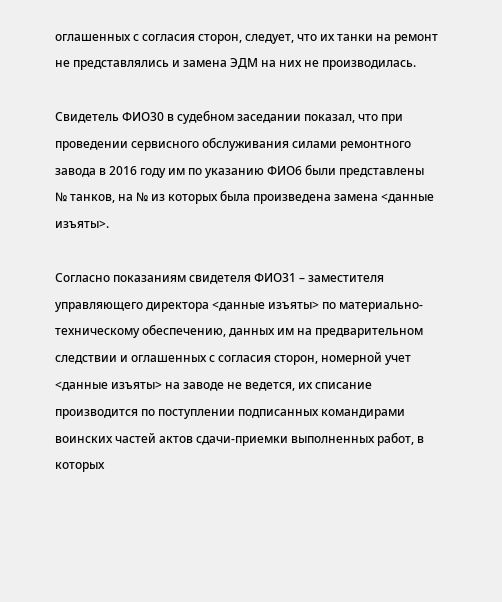оглашенных с согласия сторон, следует, что их танки на ремонт не представлялись и замена ЭДМ на них не производилась.

Свидетель ФИО30 в судебном заседании показал, что при проведении сервисного обслуживания силами ремонтного завода в 2016 году им по указанию ФИО6 были представлены № танков, на № из которых была произведена замена <данные изъяты>.

Согласно показаниям свидетеля ФИО31 – заместителя управляющего директора <данные изъяты> по материально-техническому обеспечению, данных им на предварительном следствии и оглашенных с согласия сторон, номерной учет <данные изъяты> на заводе не ведется, их списание производится по поступлении подписанных командирами воинских частей актов сдачи-приемки выполненных работ, в которых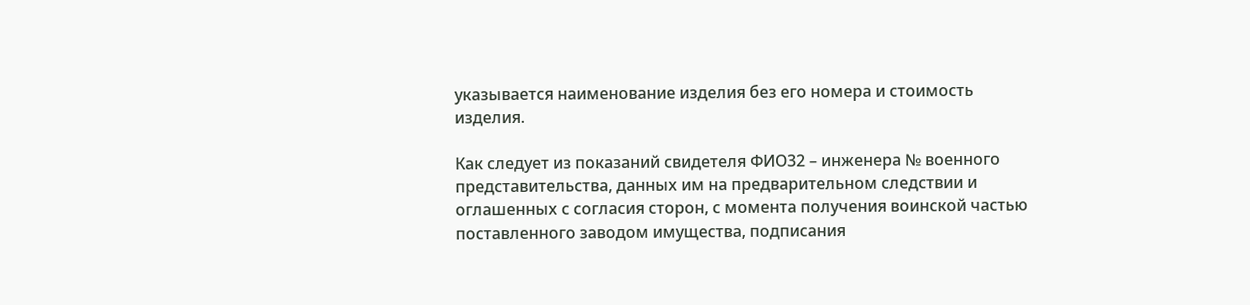указывается наименование изделия без его номера и стоимость изделия.

Как следует из показаний свидетеля ФИО32 – инженера № военного представительства, данных им на предварительном следствии и оглашенных с согласия сторон, с момента получения воинской частью поставленного заводом имущества, подписания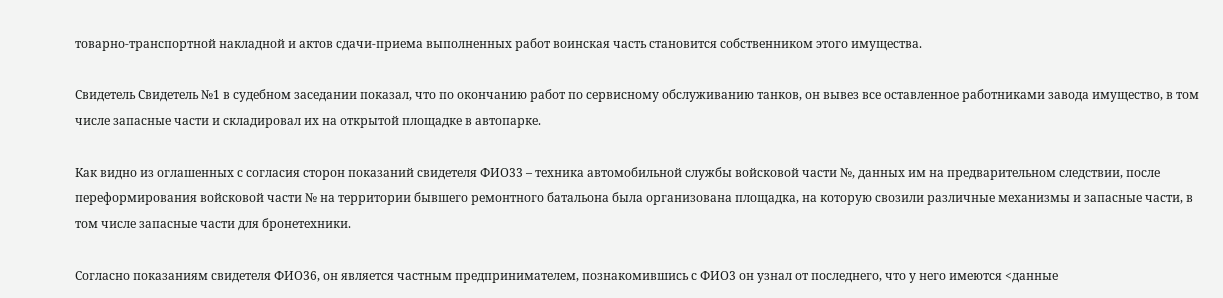товарно-транспортной накладной и актов сдачи-приема выполненных работ воинская часть становится собственником этого имущества.

Свидетель Свидетель №1 в судебном заседании показал, что по окончанию работ по сервисному обслуживанию танков, он вывез все оставленное работниками завода имущество, в том числе запасные части и складировал их на открытой площадке в автопарке.

Как видно из оглашенных с согласия сторон показаний свидетеля ФИО33 – техника автомобильной службы войсковой части №, данных им на предварительном следствии, после переформирования войсковой части № на территории бывшего ремонтного батальона была организована площадка, на которую свозили различные механизмы и запасные части, в том числе запасные части для бронетехники.

Согласно показаниям свидетеля ФИО36, он является частным предпринимателем, познакомившись с ФИО3 он узнал от последнего, что у него имеются <данные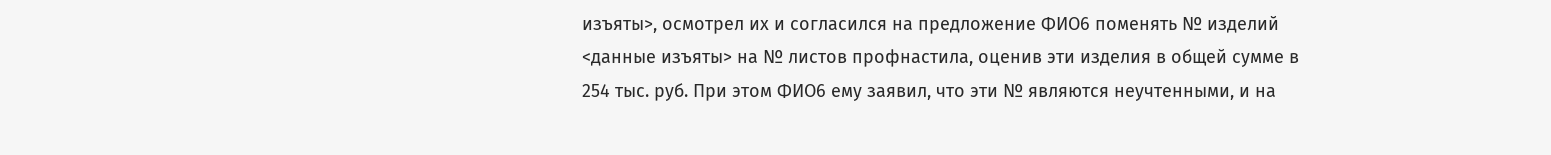изъяты>, осмотрел их и согласился на предложение ФИО6 поменять № изделий <данные изъяты> на № листов профнастила, оценив эти изделия в общей сумме в 254 тыс. руб. При этом ФИО6 ему заявил, что эти № являются неучтенными, и на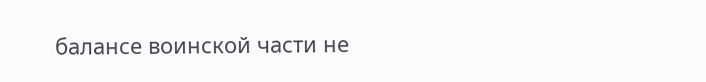балансе воинской части не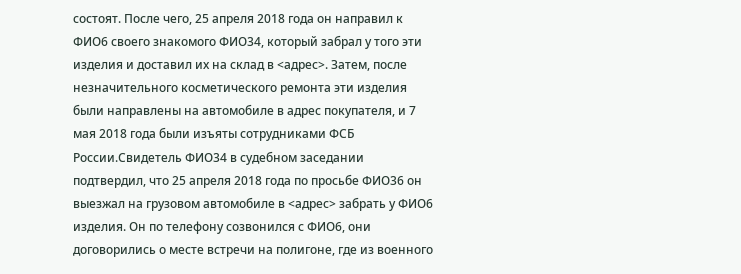состоят. После чего, 25 апреля 2018 года он направил к ФИО6 своего знакомого ФИО34, который забрал у того эти изделия и доставил их на склад в <адрес>. Затем, после незначительного косметического ремонта эти изделия были направлены на автомобиле в адрес покупателя, и 7 мая 2018 года были изъяты сотрудниками ФСБ России.Свидетель ФИО34 в судебном заседании подтвердил, что 25 апреля 2018 года по просьбе ФИО36 он выезжал на грузовом автомобиле в <адрес> забрать у ФИО6 изделия. Он по телефону созвонился с ФИО6, они договорились о месте встречи на полигоне, где из военного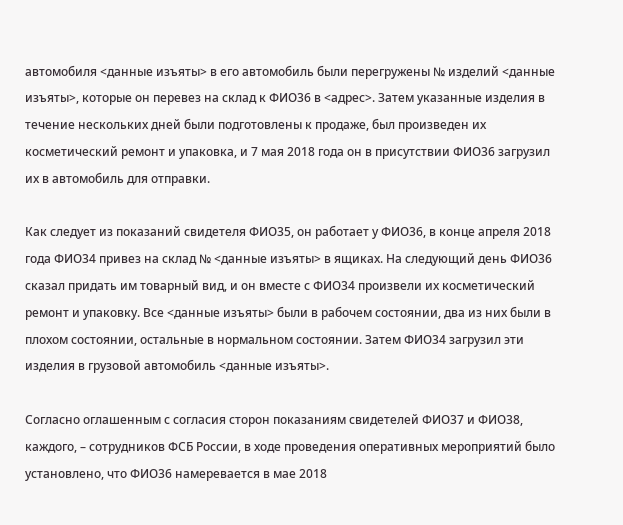автомобиля <данные изъяты> в его автомобиль были перегружены № изделий <данные изъяты>, которые он перевез на склад к ФИО36 в <адрес>. Затем указанные изделия в течение нескольких дней были подготовлены к продаже, был произведен их косметический ремонт и упаковка, и 7 мая 2018 года он в присутствии ФИО36 загрузил их в автомобиль для отправки.

Как следует из показаний свидетеля ФИО35, он работает у ФИО36, в конце апреля 2018 года ФИО34 привез на склад № <данные изъяты> в ящиках. На следующий день ФИО36 сказал придать им товарный вид, и он вместе с ФИО34 произвели их косметический ремонт и упаковку. Все <данные изъяты> были в рабочем состоянии, два из них были в плохом состоянии, остальные в нормальном состоянии. Затем ФИО34 загрузил эти изделия в грузовой автомобиль <данные изъяты>.

Согласно оглашенным с согласия сторон показаниям свидетелей ФИО37 и ФИО38, каждого, – сотрудников ФСБ России, в ходе проведения оперативных мероприятий было установлено, что ФИО36 намеревается в мае 2018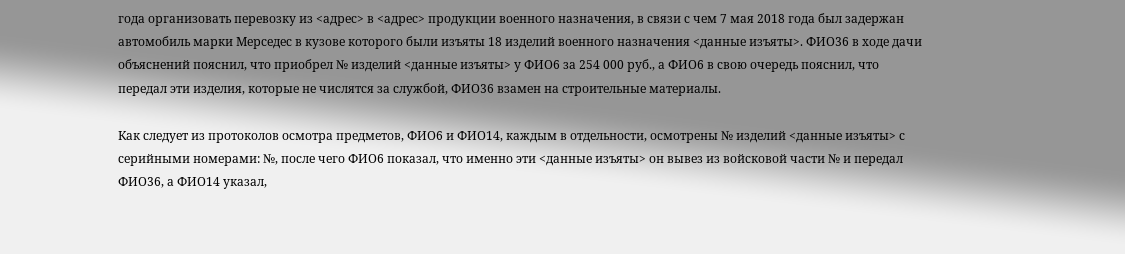года организовать перевозку из <адрес> в <адрес> продукции военного назначения, в связи с чем 7 мая 2018 года был задержан автомобиль марки Мерседес в кузове которого были изъяты 18 изделий военного назначения <данные изъяты>. ФИО36 в ходе дачи объяснений пояснил, что приобрел № изделий <данные изъяты> у ФИО6 за 254 000 руб., а ФИО6 в свою очередь пояснил, что передал эти изделия, которые не числятся за службой, ФИО36 взамен на строительные материалы.

Как следует из протоколов осмотра предметов, ФИО6 и ФИО14, каждым в отдельности, осмотрены № изделий <данные изъяты> с серийными номерами: №, после чего ФИО6 показал, что именно эти <данные изъяты> он вывез из войсковой части № и передал ФИО36, а ФИО14 указал,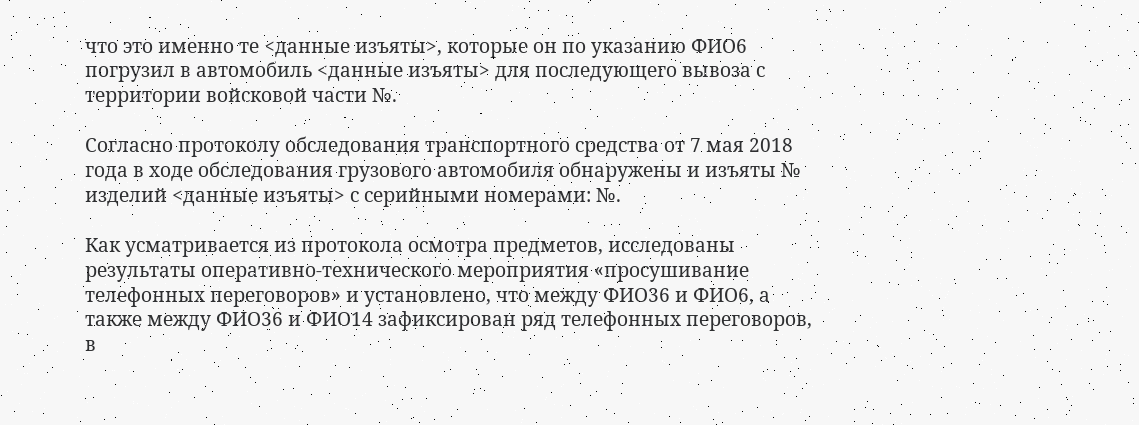что это именно те <данные изъяты>, которые он по указанию ФИО6 погрузил в автомобиль <данные изъяты> для последующего вывоза с территории войсковой части №.

Согласно протоколу обследования транспортного средства от 7 мая 2018 года в ходе обследования грузового автомобиля обнаружены и изъяты № изделий <данные изъяты> с серийными номерами: №.

Как усматривается из протокола осмотра предметов, исследованы результаты оперативно-технического мероприятия «просушивание телефонных переговоров» и установлено, что между ФИО36 и ФИО6, а также между ФИО36 и ФИО14 зафиксирован ряд телефонных переговоров, в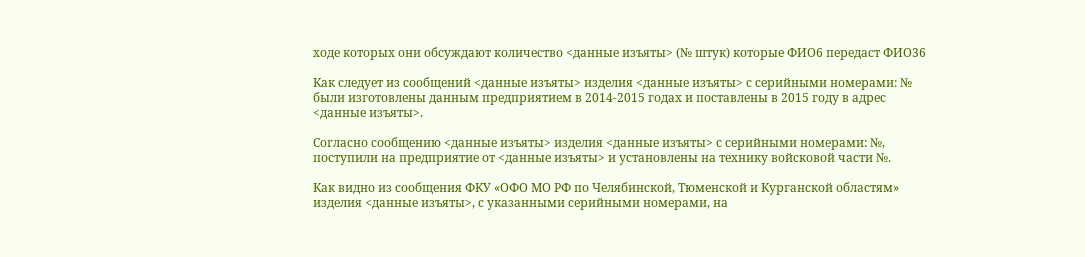ходе которых они обсуждают количество <данные изъяты> (№ штук) которые ФИО6 передаст ФИО36

Как следует из сообщений <данные изъяты> изделия <данные изъяты> с серийными номерами: № были изготовлены данным предприятием в 2014-2015 годах и поставлены в 2015 году в адрес <данные изъяты>.

Согласно сообщению <данные изъяты> изделия <данные изъяты> с серийными номерами: №, поступили на предприятие от <данные изъяты> и установлены на технику войсковой части №.

Как видно из сообщения ФКУ «ОФО МО РФ по Челябинской, Тюменской и Курганской областям» изделия <данные изъяты>, с указанными серийными номерами, на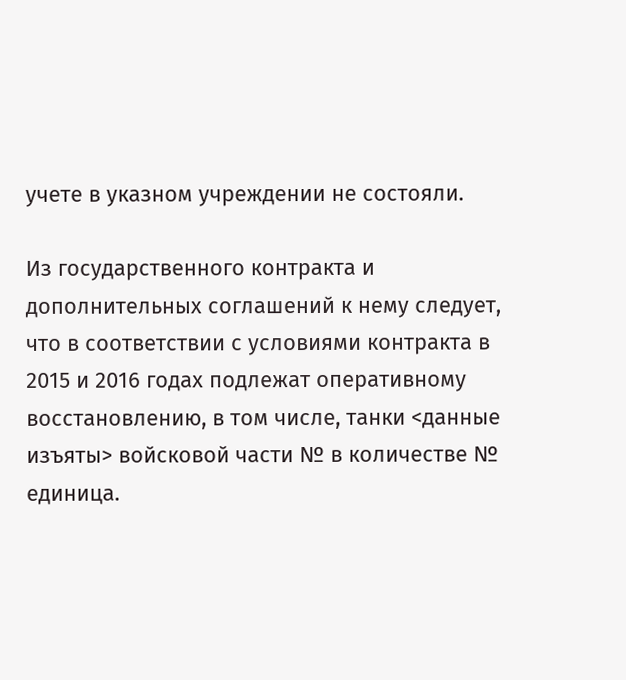учете в указном учреждении не состояли.

Из государственного контракта и дополнительных соглашений к нему следует, что в соответствии с условиями контракта в 2015 и 2016 годах подлежат оперативному восстановлению, в том числе, танки <данные изъяты> войсковой части № в количестве № единица.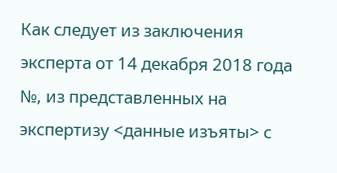Как следует из заключения эксперта от 14 декабря 2018 года №, из представленных на экспертизу <данные изъяты> с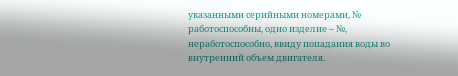указанными серийными номерами, № работоспособны, одно изделие – №, неработоспособно, ввиду попадания воды во внутренний объем двигателя.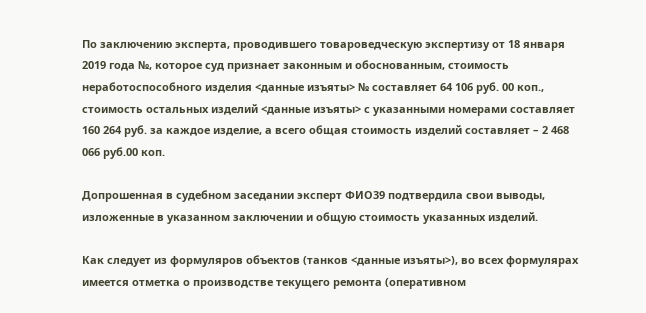По заключению эксперта, проводившего товароведческую экспертизу от 18 января 2019 года №, которое суд признает законным и обоснованным, стоимость неработоспособного изделия <данные изъяты> № составляет 64 106 руб. 00 коп., стоимость остальных изделий <данные изъяты> с указанными номерами составляет 160 264 руб. за каждое изделие, а всего общая стоимость изделий составляет – 2 468 066 руб.00 коп.

Допрошенная в судебном заседании эксперт ФИО39 подтвердила свои выводы, изложенные в указанном заключении и общую стоимость указанных изделий.

Как следует из формуляров объектов (танков <данные изъяты>), во всех формулярах имеется отметка о производстве текущего ремонта (оперативном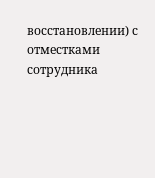восстановлении) с отместками сотрудника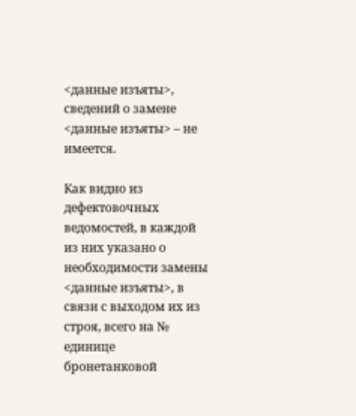<данные изъяты>, сведений о замене <данные изъяты> – не имеется.

Как видно из дефектовочных ведомостей, в каждой из них указано о необходимости замены <данные изъяты>, в связи с выходом их из строя, всего на № единице бронетанковой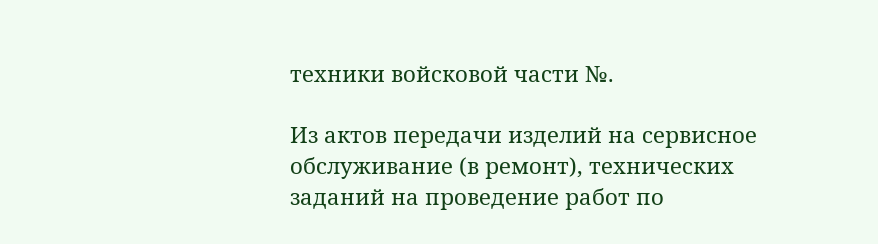техники войсковой части №.

Из актов передачи изделий на сервисное обслуживание (в ремонт), технических заданий на проведение работ по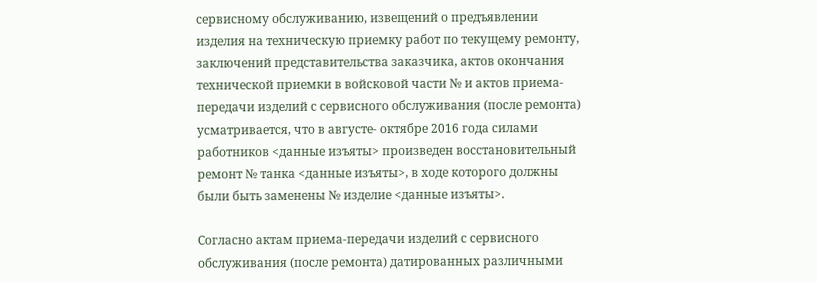сервисному обслуживанию, извещений о предъявлении изделия на техническую приемку работ по текущему ремонту, заключений представительства заказчика, актов окончания технической приемки в войсковой части № и актов приема-передачи изделий с сервисного обслуживания (после ремонта) усматривается, что в августе- октябре 2016 года силами работников <данные изъяты> произведен восстановительный ремонт № танка <данные изъяты>, в ходе которого должны были быть заменены № изделие <данные изъяты>.

Согласно актам приема-передачи изделий с сервисного обслуживания (после ремонта) датированных различными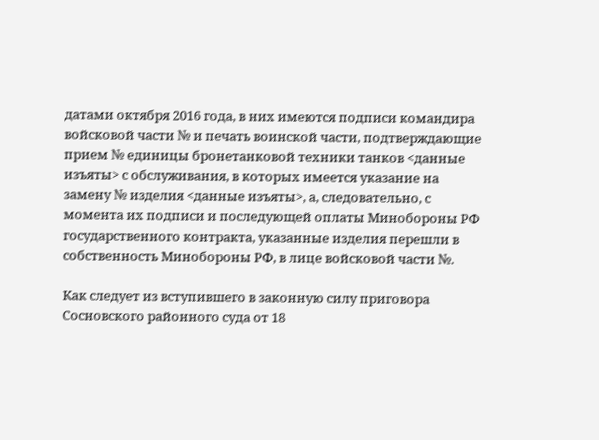датами октября 2016 года, в них имеются подписи командира войсковой части № и печать воинской части, подтверждающие прием № единицы бронетанковой техники танков <данные изъяты> с обслуживания, в которых имеется указание на замену № изделия <данные изъяты>, а, следовательно, с момента их подписи и последующей оплаты Минобороны РФ государственного контракта, указанные изделия перешли в собственность Минобороны РФ, в лице войсковой части №.

Как следует из вступившего в законную силу приговора Сосновского районного суда от 18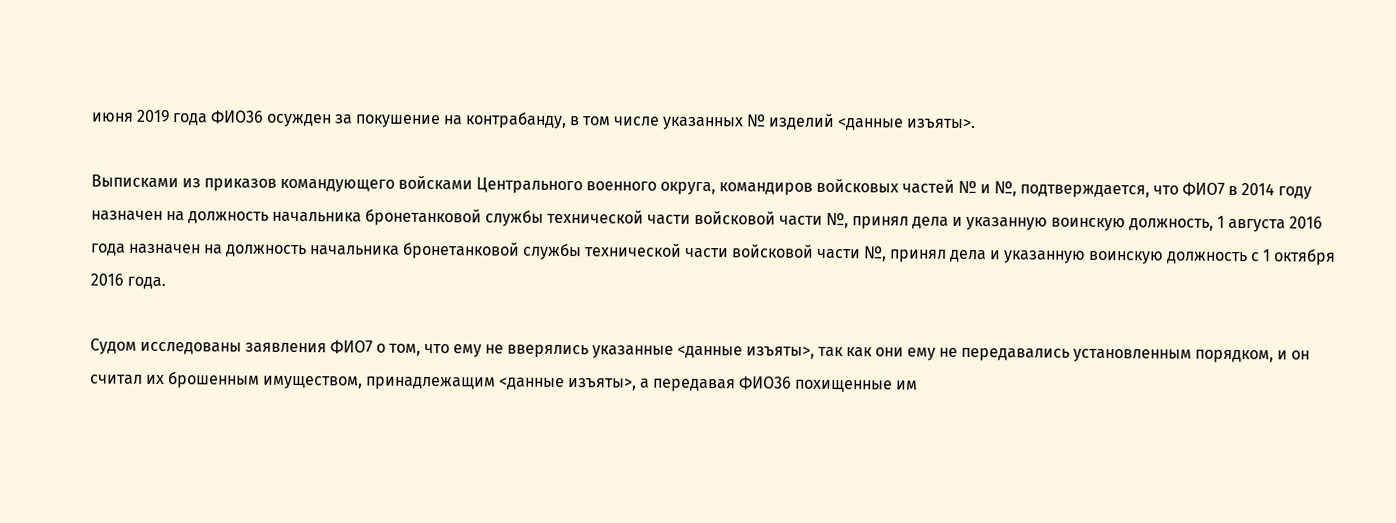июня 2019 года ФИО36 осужден за покушение на контрабанду, в том числе указанных № изделий <данные изъяты>.

Выписками из приказов командующего войсками Центрального военного округа, командиров войсковых частей № и №, подтверждается, что ФИО7 в 2014 году назначен на должность начальника бронетанковой службы технической части войсковой части №, принял дела и указанную воинскую должность, 1 августа 2016 года назначен на должность начальника бронетанковой службы технической части войсковой части №, принял дела и указанную воинскую должность с 1 октября 2016 года.

Судом исследованы заявления ФИО7 о том, что ему не вверялись указанные <данные изъяты>, так как они ему не передавались установленным порядком, и он считал их брошенным имуществом, принадлежащим <данные изъяты>, а передавая ФИО36 похищенные им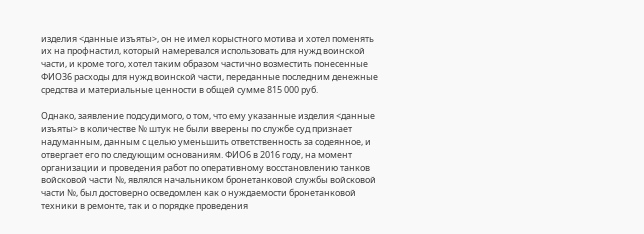изделия <данные изъяты>, он не имел корыстного мотива и хотел поменять их на профнастил, который намеревался использовать для нужд воинской части, и кроме того, хотел таким образом частично возместить понесенные ФИО36 расходы для нужд воинской части, переданные последним денежные средства и материальные ценности в общей сумме 815 000 руб.

Однако, заявление подсудимого, о том, что ему указанные изделия <данные изъяты> в количестве № штук не были вверены по службе суд признает надуманным, данным с целью уменьшить ответственность за содеянное, и отвергает его по следующим основаниям. ФИО6 в 2016 году, на момент организации и проведения работ по оперативному восстановлению танков войсковой части №, являлся начальником бронетанковой службы войсковой части №, был достоверно осведомлен как о нуждаемости бронетанковой техники в ремонте, так и о порядке проведения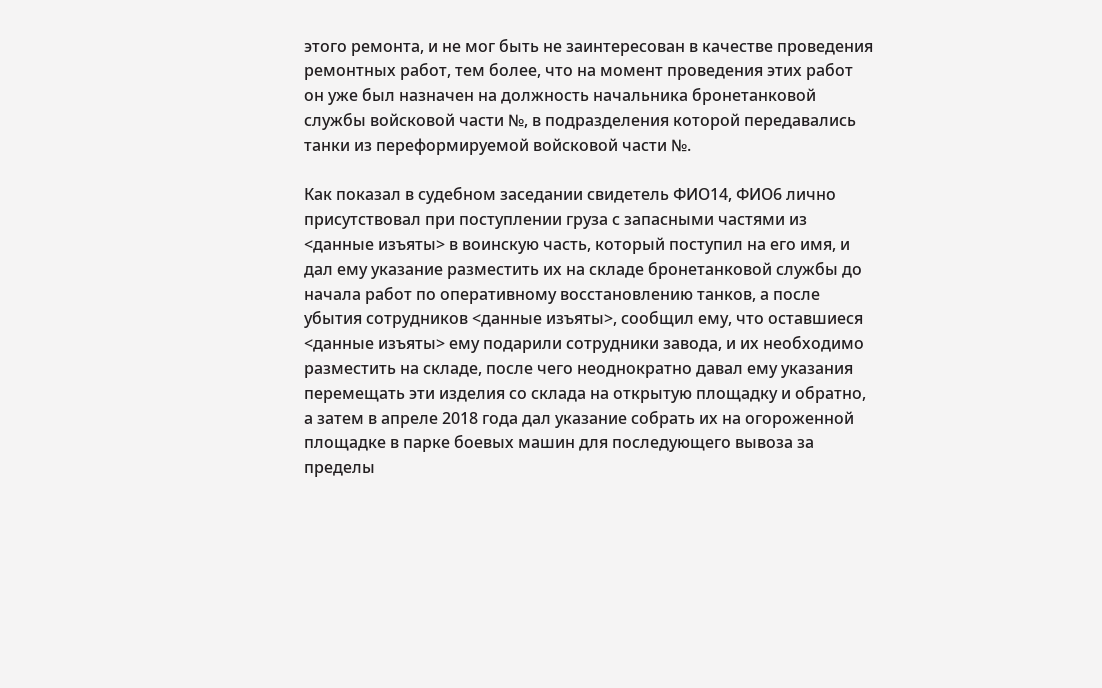этого ремонта, и не мог быть не заинтересован в качестве проведения ремонтных работ, тем более, что на момент проведения этих работ он уже был назначен на должность начальника бронетанковой службы войсковой части №, в подразделения которой передавались танки из переформируемой войсковой части №.

Как показал в судебном заседании свидетель ФИО14, ФИО6 лично присутствовал при поступлении груза с запасными частями из <данные изъяты> в воинскую часть, который поступил на его имя, и дал ему указание разместить их на складе бронетанковой службы до начала работ по оперативному восстановлению танков, а после убытия сотрудников <данные изъяты>, сообщил ему, что оставшиеся <данные изъяты> ему подарили сотрудники завода, и их необходимо разместить на складе, после чего неоднократно давал ему указания перемещать эти изделия со склада на открытую площадку и обратно, а затем в апреле 2018 года дал указание собрать их на огороженной площадке в парке боевых машин для последующего вывоза за пределы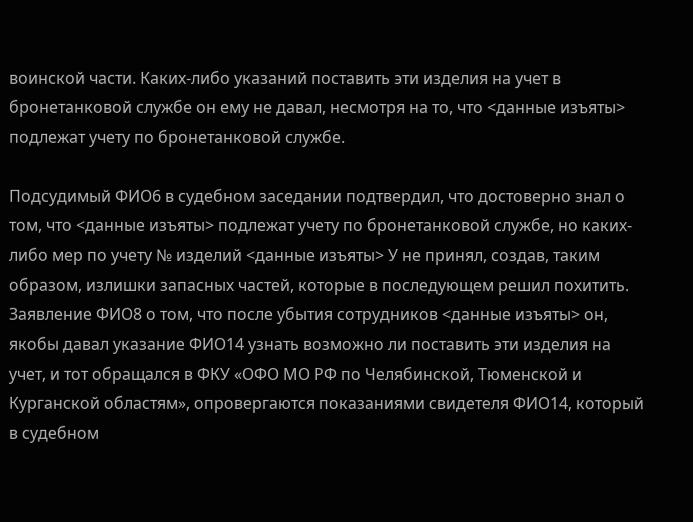воинской части. Каких-либо указаний поставить эти изделия на учет в бронетанковой службе он ему не давал, несмотря на то, что <данные изъяты> подлежат учету по бронетанковой службе.

Подсудимый ФИО6 в судебном заседании подтвердил, что достоверно знал о том, что <данные изъяты> подлежат учету по бронетанковой службе, но каких-либо мер по учету № изделий <данные изъяты> У не принял, создав, таким образом, излишки запасных частей, которые в последующем решил похитить. Заявление ФИО8 о том, что после убытия сотрудников <данные изъяты> он, якобы давал указание ФИО14 узнать возможно ли поставить эти изделия на учет, и тот обращался в ФКУ «ОФО МО РФ по Челябинской, Тюменской и Курганской областям», опровергаются показаниями свидетеля ФИО14, который в судебном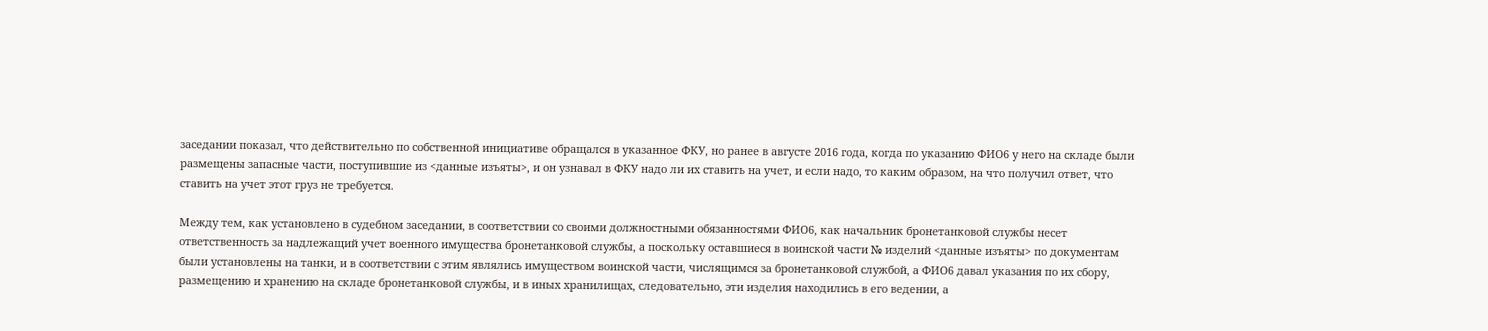заседании показал, что действительно по собственной инициативе обращался в указанное ФКУ, но ранее в августе 2016 года, когда по указанию ФИО6 у него на складе были размещены запасные части, поступившие из <данные изъяты>, и он узнавал в ФКУ надо ли их ставить на учет, и если надо, то каким образом, на что получил ответ, что ставить на учет этот груз не требуется.

Между тем, как установлено в судебном заседании, в соответствии со своими должностными обязанностями ФИО6, как начальник бронетанковой службы несет ответственность за надлежащий учет военного имущества бронетанковой службы, а поскольку оставшиеся в воинской части № изделий <данные изъяты> по документам были установлены на танки, и в соответствии с этим являлись имуществом воинской части, числящимся за бронетанковой службой, а ФИО6 давал указания по их сбору, размещению и хранению на складе бронетанковой службы, и в иных хранилищах, следовательно, эти изделия находились в его ведении, а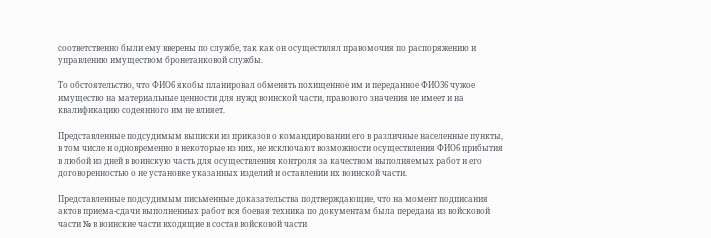соответственно были ему вверены по службе, так как он осуществлял правомочия по распоряжению и управлению имуществом бронетанковой службы.

То обстоятельство, что ФИО6 якобы планировал обменять похищенное им и переданное ФИО36 чужое имущество на материальные ценности для нужд воинской части, правового значения не имеет и на квалификацию содеянного им не влияет.

Представленные подсудимым выписки из приказов о командировании его в различные населенные пункты, в том числе и одновременно в некоторые из них, не исключают возможности осуществления ФИО6 прибытия в любой из дней в воинскую часть для осуществления контроля за качеством выполняемых работ и его договоренностью о не установке указанных изделий и оставлении их воинской части.

Представленные подсудимым письменные доказательства подтверждающие, что на момент подписания актов приема-сдачи выполненных работ вся боевая техника по документам была передана из войсковой части № в воинские части входящие в состав войсковой части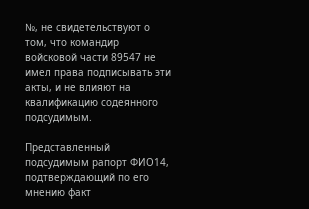№, не свидетельствуют о том, что командир войсковой части 89547 не имел права подписывать эти акты, и не влияют на квалификацию содеянного подсудимым.

Представленный подсудимым рапорт ФИО14, подтверждающий по его мнению факт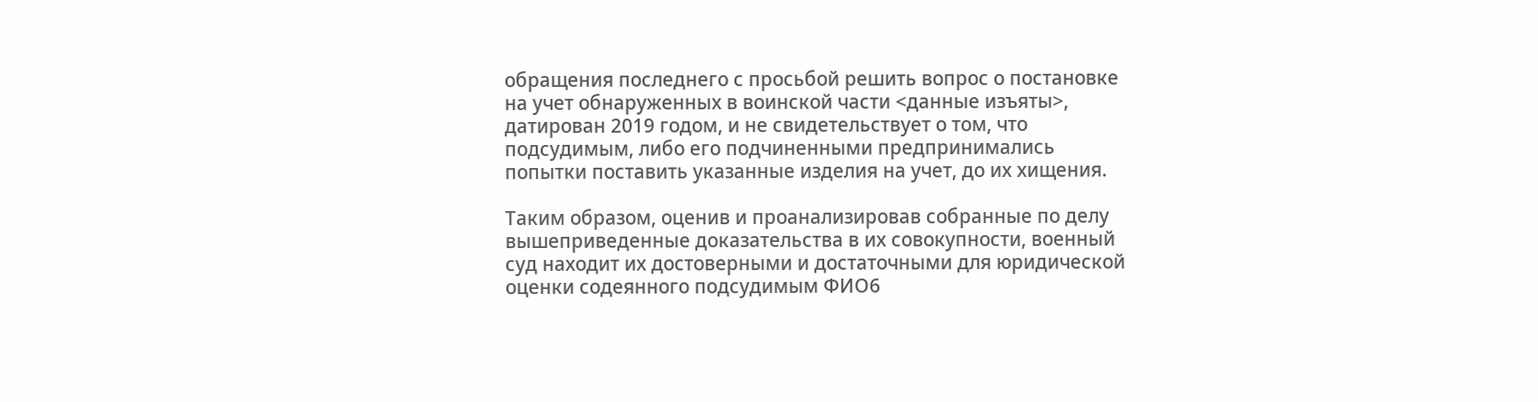обращения последнего с просьбой решить вопрос о постановке на учет обнаруженных в воинской части <данные изъяты>, датирован 2019 годом, и не свидетельствует о том, что подсудимым, либо его подчиненными предпринимались попытки поставить указанные изделия на учет, до их хищения.

Таким образом, оценив и проанализировав собранные по делу вышеприведенные доказательства в их совокупности, военный суд находит их достоверными и достаточными для юридической оценки содеянного подсудимым ФИО6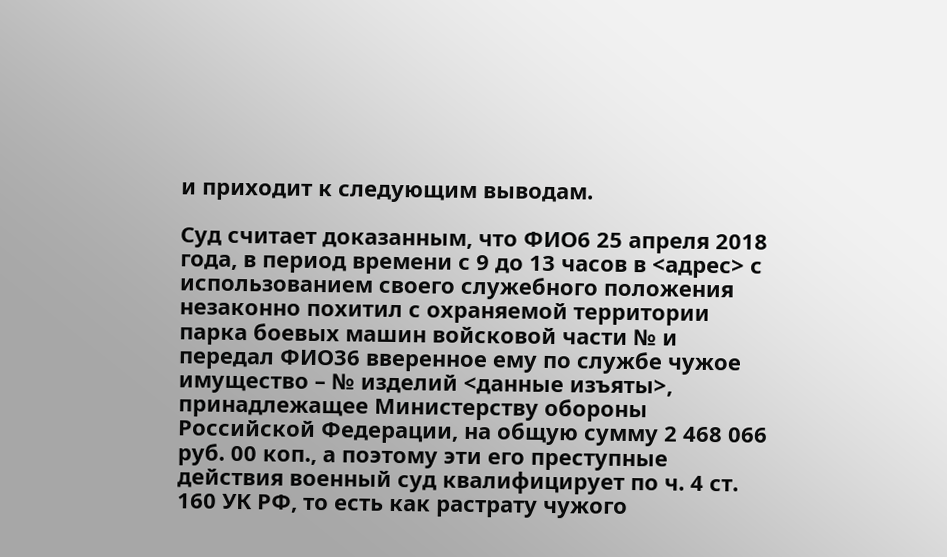и приходит к следующим выводам.

Суд считает доказанным, что ФИО6 25 апреля 2018 года, в период времени с 9 до 13 часов в <адрес> с использованием своего служебного положения незаконно похитил с охраняемой территории парка боевых машин войсковой части № и передал ФИО36 вверенное ему по службе чужое имущество – № изделий <данные изъяты>, принадлежащее Министерству обороны Российской Федерации, на общую сумму 2 468 066 руб. 00 коп., а поэтому эти его преступные действия военный суд квалифицирует по ч. 4 ст. 160 УК РФ, то есть как растрату чужого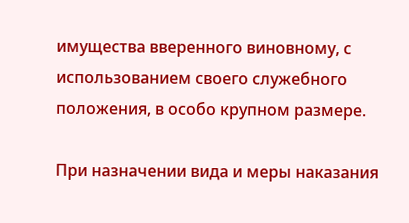имущества вверенного виновному, с использованием своего служебного положения, в особо крупном размере.

При назначении вида и меры наказания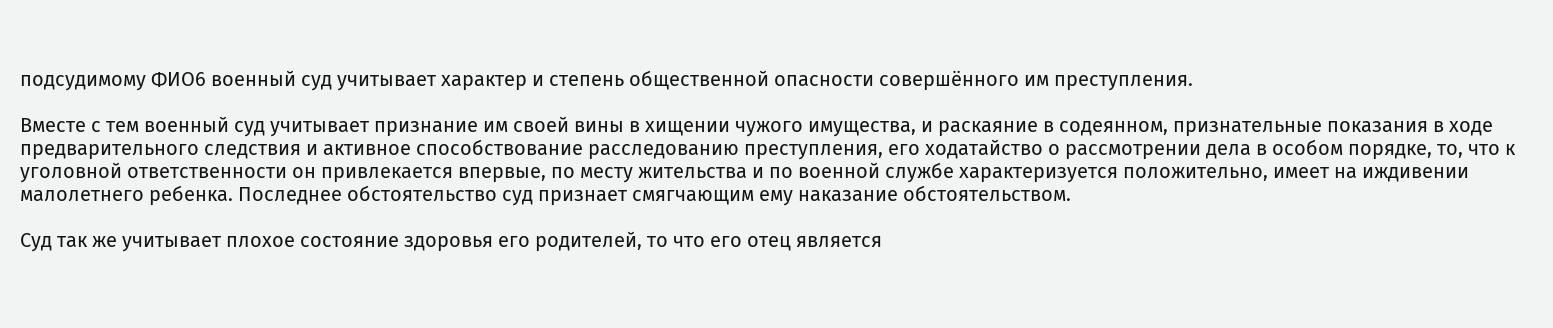подсудимому ФИО6 военный суд учитывает характер и степень общественной опасности совершённого им преступления.

Вместе с тем военный суд учитывает признание им своей вины в хищении чужого имущества, и раскаяние в содеянном, признательные показания в ходе предварительного следствия и активное способствование расследованию преступления, его ходатайство о рассмотрении дела в особом порядке, то, что к уголовной ответственности он привлекается впервые, по месту жительства и по военной службе характеризуется положительно, имеет на иждивении малолетнего ребенка. Последнее обстоятельство суд признает смягчающим ему наказание обстоятельством.

Суд так же учитывает плохое состояние здоровья его родителей, то что его отец является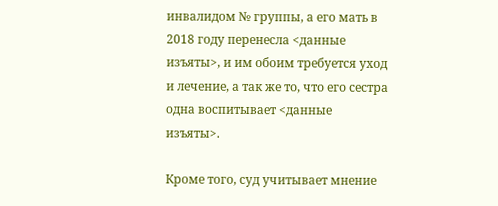инвалидом № группы, а его мать в 2018 году перенесла <данные изъяты>, и им обоим требуется уход и лечение, а так же то, что его сестра одна воспитывает <данные изъяты>.

Кроме того, суд учитывает мнение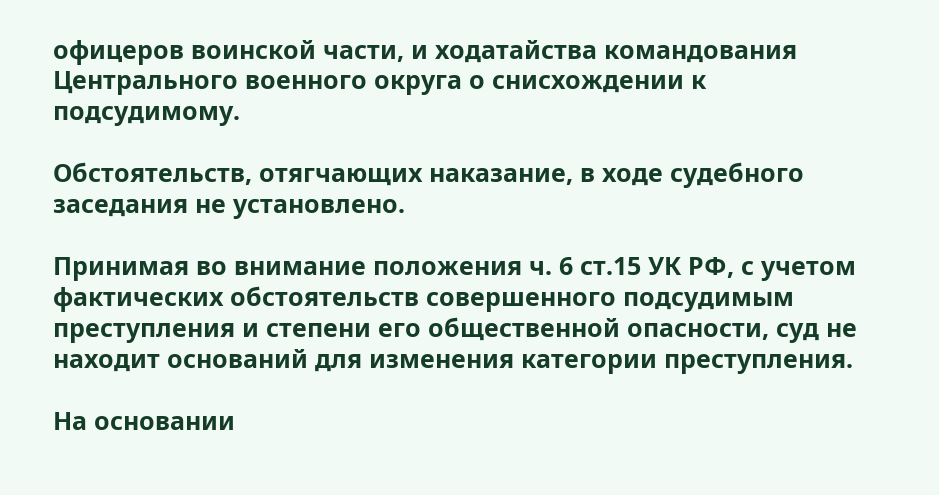офицеров воинской части, и ходатайства командования Центрального военного округа о снисхождении к подсудимому.

Обстоятельств, отягчающих наказание, в ходе судебного заседания не установлено.

Принимая во внимание положения ч. 6 ст.15 УК РФ, с учетом фактических обстоятельств совершенного подсудимым преступления и степени его общественной опасности, суд не находит оснований для изменения категории преступления.

На основании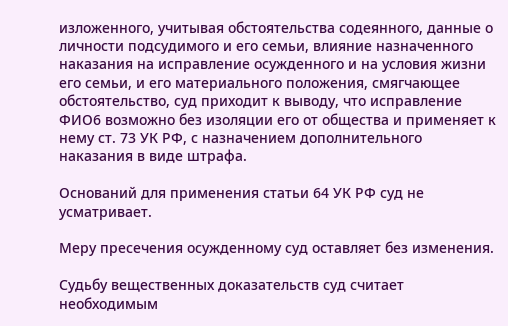изложенного, учитывая обстоятельства содеянного, данные о личности подсудимого и его семьи, влияние назначенного наказания на исправление осужденного и на условия жизни его семьи, и его материального положения, смягчающее обстоятельство, суд приходит к выводу, что исправление ФИО6 возможно без изоляции его от общества и применяет к нему ст. 73 УК РФ, с назначением дополнительного наказания в виде штрафа.

Оснований для применения статьи 64 УК РФ суд не усматривает.

Меру пресечения осужденному суд оставляет без изменения.

Судьбу вещественных доказательств суд считает необходимым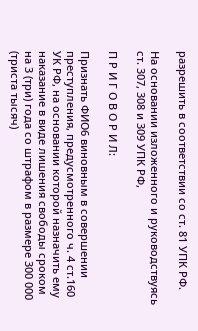разрешить в соответствии со ст. 81 УПК РФ.

На основании изложенного и руководствуясь ст. 307, 308 и 309 УПК РФ,

П Р И Г О В О Р И Л:

Признать ФИО6 виновным в совершении преступления, предусмотренного ч. 4 ст.160 УК РФ, на основании которой назначить ему наказание в виде лишения свободы сроком на 3 (три) года со штрафом в размере 300 000 (триста тысяч)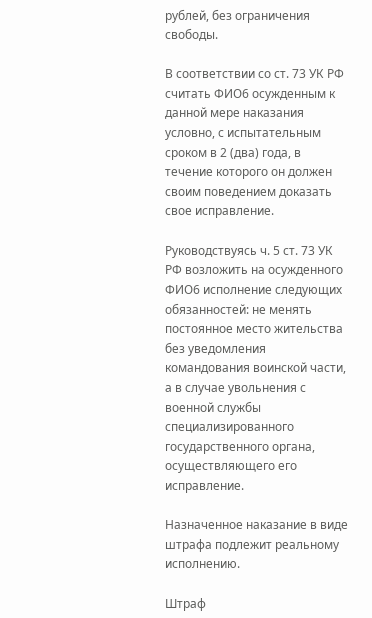рублей, без ограничения свободы.

В соответствии со ст. 73 УК РФ считать ФИО6 осужденным к данной мере наказания условно, с испытательным сроком в 2 (два) года, в течение которого он должен своим поведением доказать свое исправление.

Руководствуясь ч. 5 ст. 73 УК РФ возложить на осужденного ФИО6 исполнение следующих обязанностей: не менять постоянное место жительства без уведомления командования воинской части, а в случае увольнения с военной службы специализированного государственного органа, осуществляющего его исправление.

Назначенное наказание в виде штрафа подлежит реальному исполнению.

Штраф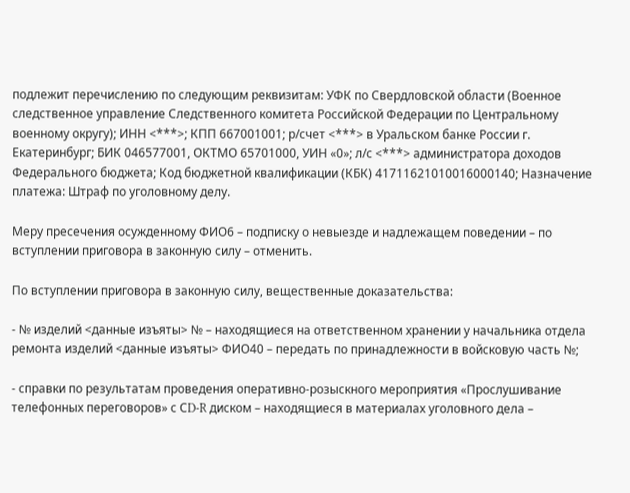подлежит перечислению по следующим реквизитам: УФК по Свердловской области (Военное следственное управление Следственного комитета Российской Федерации по Центральному военному округу); ИНН <***>; КПП 667001001; р/счет <***> в Уральском банке России г. Екатеринбург; БИК 046577001, ОКТМО 65701000, УИН «0»; л/с <***> администратора доходов Федерального бюджета; Код бюджетной квалификации (КБК) 41711621010016000140; Назначение платежа: Штраф по уголовному делу.

Меру пресечения осужденному ФИО6 – подписку о невыезде и надлежащем поведении – по вступлении приговора в законную силу – отменить.

По вступлении приговора в законную силу, вещественные доказательства:

- № изделий <данные изъяты> № – находящиеся на ответственном хранении у начальника отдела ремонта изделий <данные изъяты> ФИО40 – передать по принадлежности в войсковую часть №;

- справки по результатам проведения оперативно-розыскного мероприятия «Прослушивание телефонных переговоров» с СD-R диском – находящиеся в материалах уголовного дела –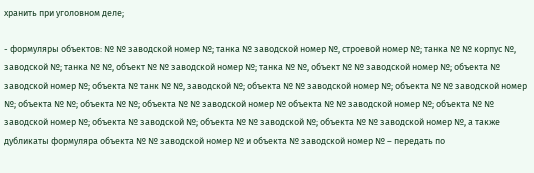хранить при уголовном деле;

- формуляры объектов: № № заводской номер №; танка № заводской номер №, строевой номер №; танка № № корпус №, заводской №; танка № №, объект № № заводской номер №; танка № №, объект № № заводской номер №; объекта № заводской номер №; объекта № танк № №, заводской №; объекта № № заводской номер №; объекта № № заводской номер №; объекта № №; объекта № №; объекта № № заводской номер № объекта № № заводской номер №; объекта № № заводской номер №; объекта № заводской №; объекта № № заводской №; объекта № № заводской номер №, а также дубликаты формуляра объекта № № заводской номер № и объекта № заводской номер № – передать по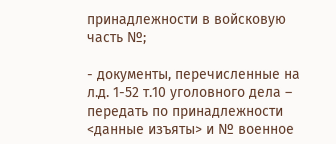принадлежности в войсковую часть №;

- документы, перечисленные на л.д. 1-52 т.10 уголовного дела – передать по принадлежности <данные изъяты> и № военное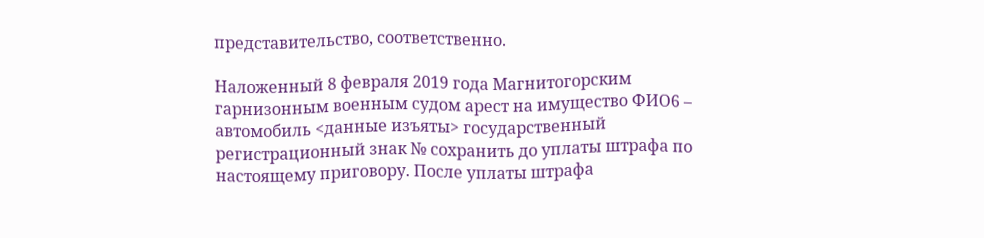представительство, соответственно.

Наложенный 8 февраля 2019 года Магнитогорским гарнизонным военным судом арест на имущество ФИО6 – автомобиль <данные изъяты> государственный регистрационный знак № сохранить до уплаты штрафа по настоящему приговору. После уплаты штрафа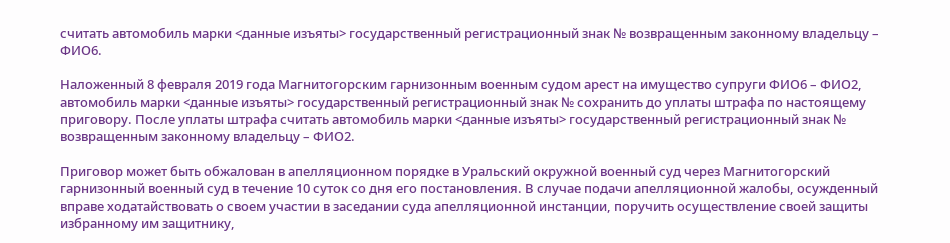считать автомобиль марки <данные изъяты> государственный регистрационный знак № возвращенным законному владельцу – ФИО6.

Наложенный 8 февраля 2019 года Магнитогорским гарнизонным военным судом арест на имущество супруги ФИО6 – ФИО2, автомобиль марки <данные изъяты> государственный регистрационный знак № сохранить до уплаты штрафа по настоящему приговору. После уплаты штрафа считать автомобиль марки <данные изъяты> государственный регистрационный знак № возвращенным законному владельцу – ФИО2.

Приговор может быть обжалован в апелляционном порядке в Уральский окружной военный суд через Магнитогорский гарнизонный военный суд в течение 10 суток со дня его постановления. В случае подачи апелляционной жалобы, осужденный вправе ходатайствовать о своем участии в заседании суда апелляционной инстанции, поручить осуществление своей защиты избранному им защитнику,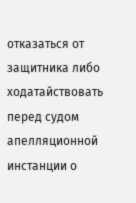отказаться от защитника либо ходатайствовать перед судом апелляционной инстанции о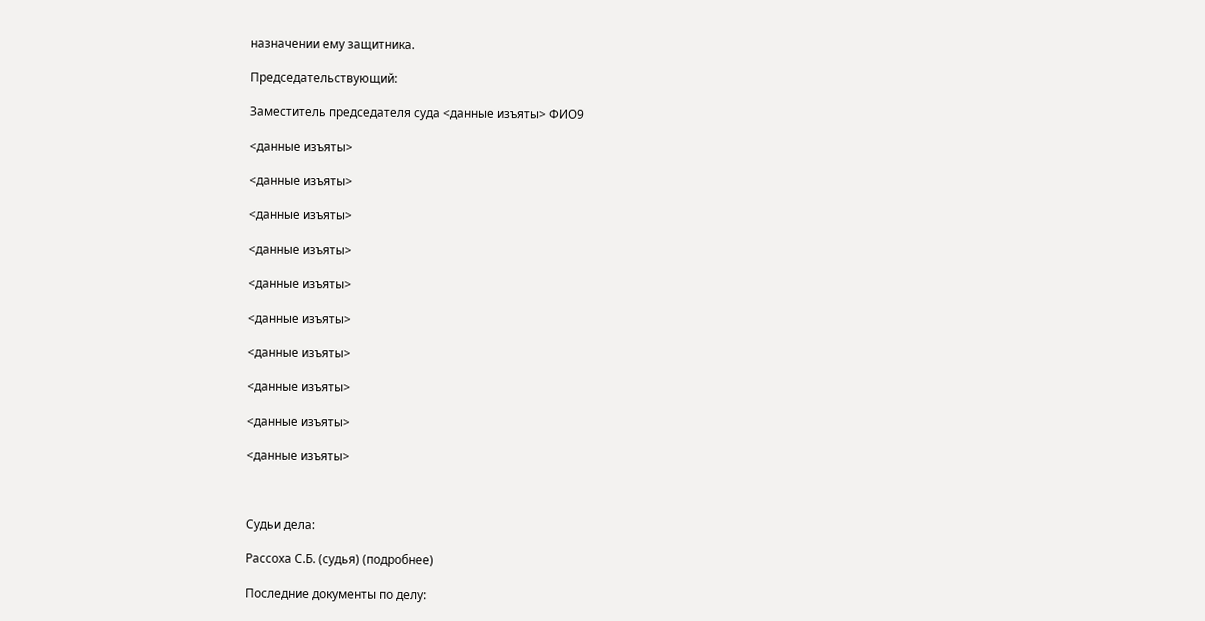назначении ему защитника.

Председательствующий:

Заместитель председателя суда <данные изъяты> ФИО9

<данные изъяты>

<данные изъяты>

<данные изъяты>

<данные изъяты>

<данные изъяты>

<данные изъяты>

<данные изъяты>

<данные изъяты>

<данные изъяты>

<данные изъяты>



Судьи дела:

Рассоха С.Б. (судья) (подробнее)

Последние документы по делу: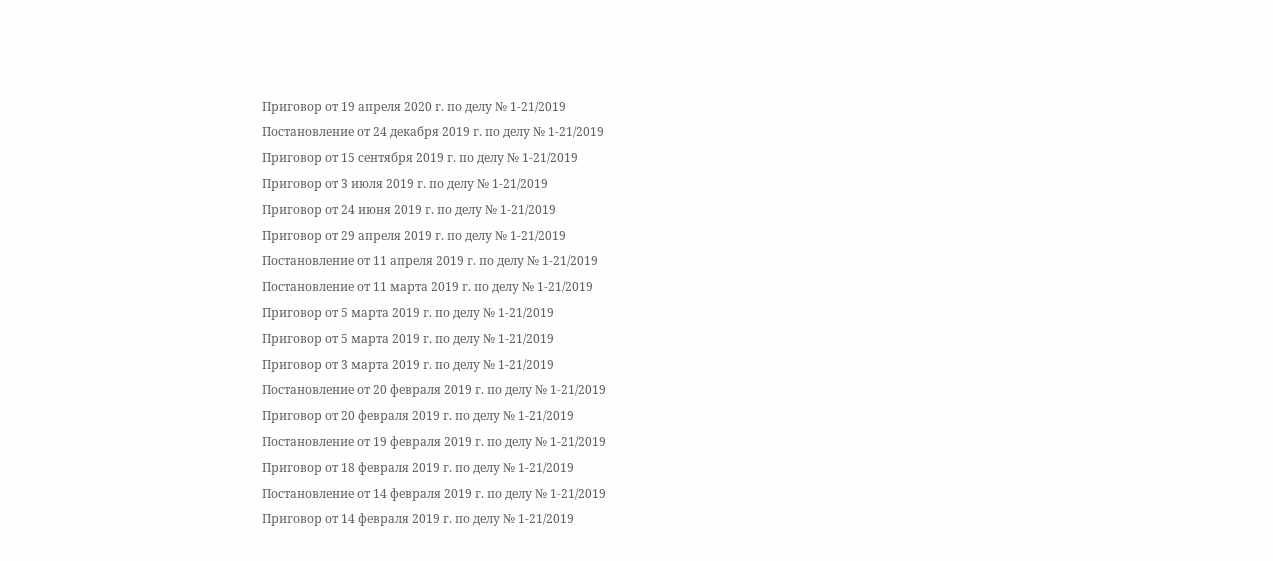Приговор от 19 апреля 2020 г. по делу № 1-21/2019
Постановление от 24 декабря 2019 г. по делу № 1-21/2019
Приговор от 15 сентября 2019 г. по делу № 1-21/2019
Приговор от 3 июля 2019 г. по делу № 1-21/2019
Приговор от 24 июня 2019 г. по делу № 1-21/2019
Приговор от 29 апреля 2019 г. по делу № 1-21/2019
Постановление от 11 апреля 2019 г. по делу № 1-21/2019
Постановление от 11 марта 2019 г. по делу № 1-21/2019
Приговор от 5 марта 2019 г. по делу № 1-21/2019
Приговор от 5 марта 2019 г. по делу № 1-21/2019
Приговор от 3 марта 2019 г. по делу № 1-21/2019
Постановление от 20 февраля 2019 г. по делу № 1-21/2019
Приговор от 20 февраля 2019 г. по делу № 1-21/2019
Постановление от 19 февраля 2019 г. по делу № 1-21/2019
Приговор от 18 февраля 2019 г. по делу № 1-21/2019
Постановление от 14 февраля 2019 г. по делу № 1-21/2019
Приговор от 14 февраля 2019 г. по делу № 1-21/2019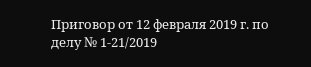Приговор от 12 февраля 2019 г. по делу № 1-21/2019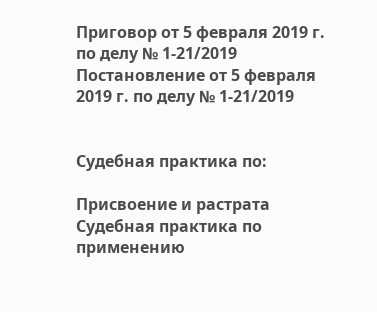Приговор от 5 февраля 2019 г. по делу № 1-21/2019
Постановление от 5 февраля 2019 г. по делу № 1-21/2019


Судебная практика по:

Присвоение и растрата
Судебная практика по применению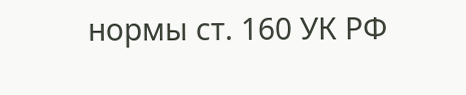нормы ст. 160 УК РФ